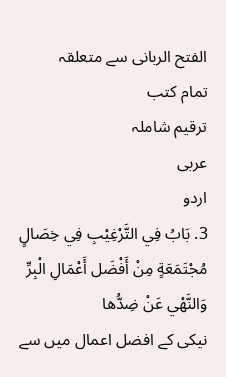الفتح الربانی سے متعلقہ
تمام کتب
ترقیم شاملہ
عربی
اردو
3. بَابُ فِي التَّرْغِيْبِ فِي خِصَالٍ مُجْتَمَعَةٍ مِنْ أَفْضَل أَعْمَالِ الْبِرِّ وَالنَّهْي عَنْ ضِدُّها
نیکی کے افضل اعمال میں سے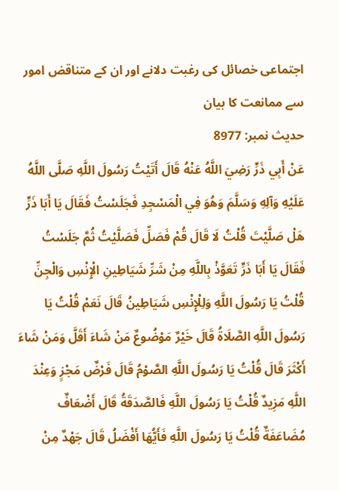اجتماعی خصائل کی رغبت دلانے اور ان کے متناقض امور سے ممانعت کا بیان
حدیث نمبر: 8977
عَنْ أَبِي ذَرٍّ رَضِيَ اللَّهُ عَنْهُ قَالَ أَتَيْتُ رَسُولَ اللَّهِ صَلَّى اللَّهُ عَلَيْهِ وَآلِهِ وَسَلَّمَ وَهُوَ فِي الْمَسْجِدِ فَجَلَسْتُ فَقَالَ يَا أَبَا ذَرٍّ هَلْ صَلَّيْتَ قُلْتُ لَا قَالَ قُمْ فَصَلِّ فَصَلَّيْتُ ثُمَّ جَلَسْتُ فَقَالَ يَا أَبَا ذَرٍّ تَعَوَّذْ بِاللَّهِ مِنْ شَرِّ شَيَاطِينِ الْإِنْسِ وَالْجِنِّ قُلْتُ يَا رَسُولَ اللَّهِ وَلِلْإِنْسِ شَيَاطِينُ قَالَ نَعَمْ قُلْتُ يَا رَسُولَ اللَّهِ الصَّلَاةُ قَالَ خَيْرٌ مَوْضُوعٌ مَنْ شَاءَ أَقَلَّ وَمَنْ شَاءَ أَكْثَرَ قَالَ قُلْتُ يَا رَسُولَ اللَّهِ الصَّوْمُ قَالَ فَرْضٌ مَجْزٍ وَعِنْدَ اللَّهِ مَزِيدٌ قُلْتُ يَا رَسُولَ اللَّهِ فَالصَّدَقَةُ قَالَ أَضْعَافٌ مُضَاعَفَةٌ قُلْتُ يَا رَسُولَ اللَّهِ فَأَيُّهَا أَفْضَلُ قَالَ جَهْدٌ مِنْ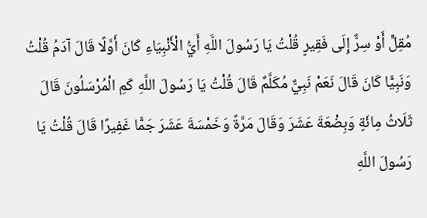مُقِلٍّ أَوْ سِرٌّ إِلَى فَقِيرٍ قُلْتُ يَا رَسُولَ اللَّهِ أَيُّ الْأَنْبِيَاءِ كَانَ أَوَّلًا قَالَ آدَمُ قُلْتُ وَنَبِيًّا كَانَ قَالَ نَعَمْ نَبِيٌّ مُكَلَّمٌ قَالَ قُلْتُ يَا رَسُولَ اللَّهِ كَمِ الْمُرْسَلُونَ قَالَ ثَلَاثُ مِائَةٍ وَبِضْعَةَ عَشَرَ وَقَالَ مَرَّةً وَخَمْسَةَ عَشَرَ جَمًّا غَفِيرًا قَالَ قُلْتُ يَا رَسُولَ اللَّهِ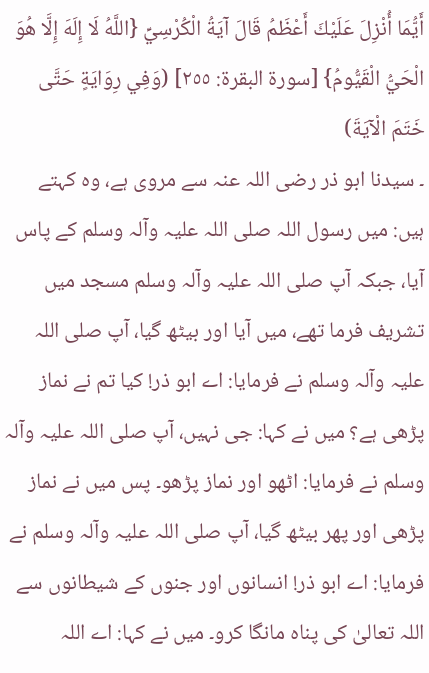أَيُّمَا أُنْزِلَ عَلَيْكَ أَعْظَمُ قَالَ آيَةُ الْكُرْسِيِّ {اللَّهُ لَا إِلَهَ إِلَّا هُوَ الْحَيُّ الْقَيُّومُ} [سورة البقرة: ٢٥٥] (وَفِي رِوَايَةٍ حَتَّى خَتَمَ الْآيَةَ)
۔ سیدنا ابو ذر رضی اللہ عنہ سے مروی ہے، وہ کہتے ہیں: میں رسول اللہ صلی اللہ علیہ وآلہ وسلم کے پاس آیا، جبکہ آپ صلی اللہ علیہ وآلہ وسلم مسجد میں تشریف فرما تھے، میں آیا اور بیٹھ گیا، آپ صلی اللہ علیہ وآلہ وسلم نے فرمایا: اے ابو ذر! کیا تم نے نماز پڑھی ہے؟ میں نے کہا: جی نہیں، آپ صلی اللہ علیہ وآلہ وسلم نے فرمایا: اٹھو اور نماز پڑھو۔ پس میں نے نماز پڑھی اور پھر بیٹھ گیا، آپ صلی اللہ علیہ وآلہ وسلم نے فرمایا: اے ابو ذر! انسانوں اور جنوں کے شیطانوں سے اللہ تعالیٰ کی پناہ مانگا کرو۔ میں نے کہا: اے اللہ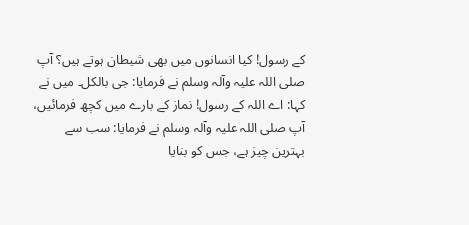کے رسول! کیا انسانوں میں بھی شیطان ہوتے ہیں؟ آپ صلی اللہ علیہ وآلہ وسلم نے فرمایا: جی بالکل۔ میں نے کہا: اے اللہ کے رسول! نماز کے بارے میں کچھ فرمائیں، آپ صلی اللہ علیہ وآلہ وسلم نے فرمایا: سب سے بہترین چیز ہے، جس کو بنایا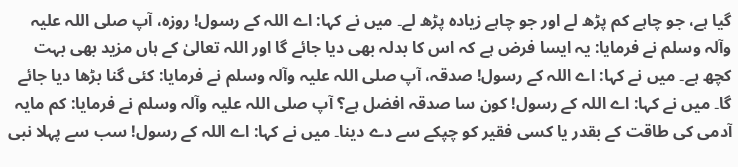گیا ہے، جو چاہے کم پڑھ لے اور جو چاہے زیادہ پڑھ لے۔ میں نے کہا: اے اللہ کے رسول! روزہ، آپ صلی اللہ علیہ وآلہ وسلم نے فرمایا: یہ ایسا فرض ہے کہ اس کا بدلہ بھی دیا جائے گا اور اللہ تعالیٰ کے ہاں مزید بھی بہت کچھ ہے۔ میں نے کہا: اے اللہ کے رسول! صدقہ، آپ صلی اللہ علیہ وآلہ وسلم نے فرمایا: کئی گنا بڑھا دیا جائے گا۔ میں نے کہا: اے اللہ کے رسول! کون سا صدقہ افضل ہے؟ آپ صلی اللہ علیہ وآلہ وسلم نے فرمایا: کم مایہ آدمی کی طاقت کے بقدر یا کسی فقیر کو چپکے سے دے دینا۔ میں نے کہا: اے اللہ کے رسول! سب سے پہلا نبی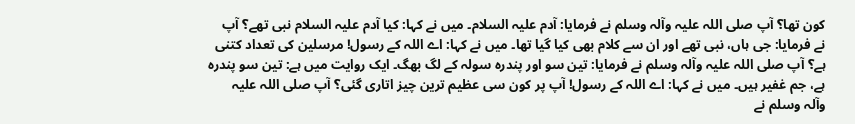کون تھا؟ آپ صلی اللہ علیہ وآلہ وسلم نے فرمایا: آدم علیہ السلام۔ میں نے کہا: کیا آدم علیہ السلام نبی تھے؟ آپ نے فرمایا: جی ہاں، نبی تھے اور ان سے کلام بھی کیا گیا تھا۔ میں نے کہا: اے اللہ کے رسول! مرسلین کی تعداد کتنی ہے؟ آپ صلی اللہ علیہ وآلہ وسلم نے فرمایا: تین سو اور پندرہ سولہ کے لگ بھگ۔ ایک روایت میں ہے: تین سو پندرہ ہے، جم غفیر ہیں۔ میں نے کہا: اے اللہ کے رسول! آپ پر کون سی عظیم ترین چیز اتاری گئی؟ آپ صلی اللہ علیہ وآلہ وسلم نے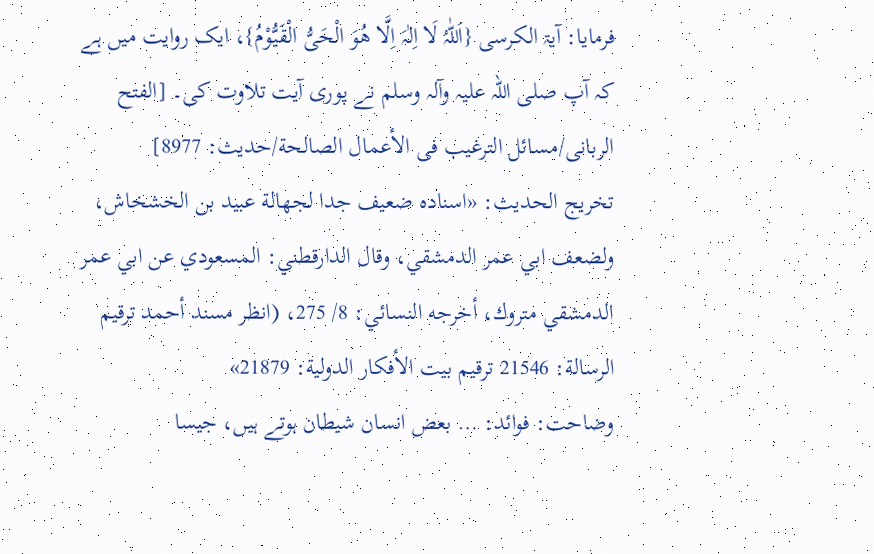فرمایا: آیۃ الکرسی {اَللّٰہُ لَا اِلٰہَ اِلَّا ھُوَ الْحَیُّ الْقَیُّوْمُ}، ایک روایت میں ہے کہ آپ صلی اللہ علیہ وآلہ وسلم نے پوری آیت تلاوت کی۔ [الفتح الربانی/مسائل الترغيب فى الأعمال الصالحة/حدیث: 8977]
تخریج الحدیث: «اسناده ضعيف جدا لجھالة عبيد بن الخشخاش، ولضعف ابي عمر الدمشقي، وقال الدارقطني: المسعودي عن ابي عمر الدمشقي متروك، أخرجه النسائي: 8/ 275، (انظر مسند أحمد ترقيم الرسالة: 21546 ترقیم بيت الأفكار الدولية: 21879»
وضاحت: فوائد: … بعض انسان شیطان ہوتے ہیں، جیسا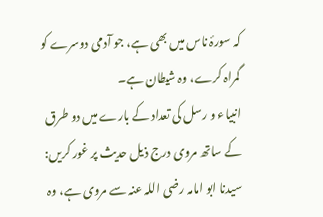کہ سورۂ ناس میں بھی ہے، جو آدمی دوسرے کو گمراہ کرے، وہ شیطان ہے۔
انبیاء و رسل کی تعداد کے بارے میں دو طرق کے ساتھ مروی درج ذیل حدیث پر غور کریں:
سیدنا ابو امامہ رضی اللہ عنہ سے مروی ہے، وہ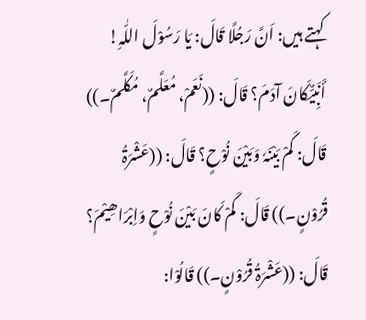کہتے ہیں: اَنَّ رَجُلًا قَالَ: یَا رَسُوْلَ اللّٰہِ! أَنَبِيٌّکَانَ آدَمَ؟ قَالَ: ((نَعَمْ، مُعَلَّمٌ، مُکَلَّمٌ۔)) قَالَ: کَمْ بَیْنَہٗ وَبَیْنَ نُوْحٍ؟ قَالَ: ((عَشْرَۃُ قُرُوْنٍ۔)) قَالَ: کَمْ کَانَ بَیْنَ نُوْحٍ وَاِبْرَاھِیْمَ؟ قَالَ: ((عَشْرَۃُ قُرُوْنٍ۔)) قَالُوْا: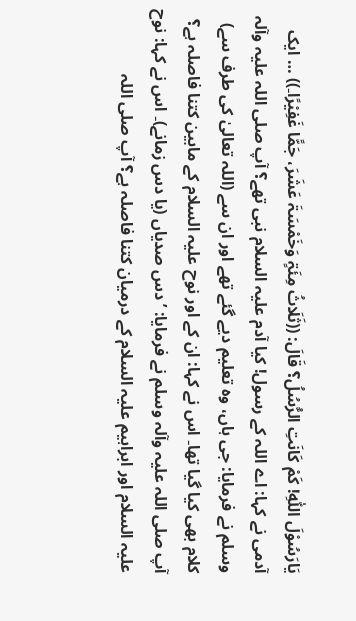یَارَسُوْلَ اللّٰہِ! کَمْ کَانَتِ الرُّسُلُ؟ قَالَ: ((ثَلَاثُ مِئَۃٍ وَخَمْسَۃَ عَشَرَ، جَمًّا غَفِیْرًا۔)) … ایک آدمی نے کہا: اے اللہ کے رسول! کیا آدم علیہ السلام نبی تھے؟ آپ صلی اللہ علیہ وآلہ وسلم نے فرمایا: جی ہاں، وہ تعلیم دیے گئے تھے اور ان سے (اللہ تعالیٰ کی طرف سے) کلام بھی کیا گیا تھا۔ اس نے کہا: ان کے اور نوح علیہ السلام کے مابین کتنا فاصلہ ہے؟ آپ صلی اللہ علیہ وآلہ وسلم نے فرمایا: ’دس صدیاں (یا دس زمانے)۔ اس نے کہا: نوح علیہ السلام اور ابراہیم علیہ السلام کے درمیان کتنا فاصلہ ہے؟ آپ صلی اللہ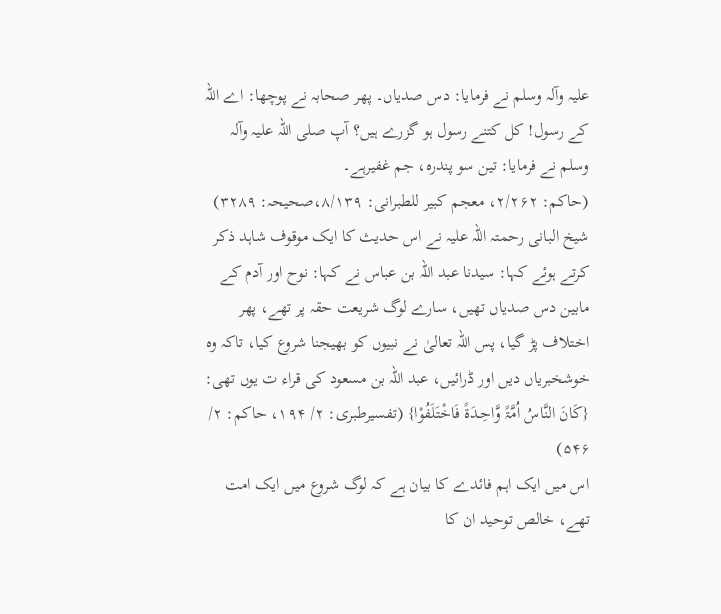علیہ وآلہ وسلم نے فرمایا: دس صدیاں۔ پھر صحابہ نے پوچھا: اے اللہ کے رسول! کل کتنے رسول ہو گزرے ہیں؟ آپ صلی اللہ علیہ وآلہ وسلم نے فرمایا: تین سو پندرہ، جم غفیرہے۔
(حاکم: ۲/۲۶۲، معجم کبیر للطبرانی: ۸/۱۳۹،صحیحہ: ۳۲۸۹)
شیخ البانی رحمتہ اللہ علیہ نے اس حدیث کا ایک موقوف شاہد ذکر کرتے ہوئے کہا: سیدنا عبد اللہ بن عباس نے کہا: نوح اور آدم کے مابین دس صدیاں تھیں، سارے لوگ شریعت حقہ پر تھے، پھر اختلاف پڑ گیا، پس اللہ تعالیٰ نے نبیوں کو بھیجنا شروع کیا، تاکہ وہ خوشخبریاں دیں اور ڈرائیں، عبد اللہ بن مسعود کی قراء ت یوں تھی: {کَانَ النَّاسُ اُمَّۃً وَّاحِـدَۃً فَاخْتَلَفُوْا} (تفسیرطبری: ۲/ ۱۹۴، حاکم: ۲/ ۵۴۶)
اس میں ایک اہم فائدے کا بیان ہے کہ لوگ شروع میں ایک امت تھے، خالص توحید ان کا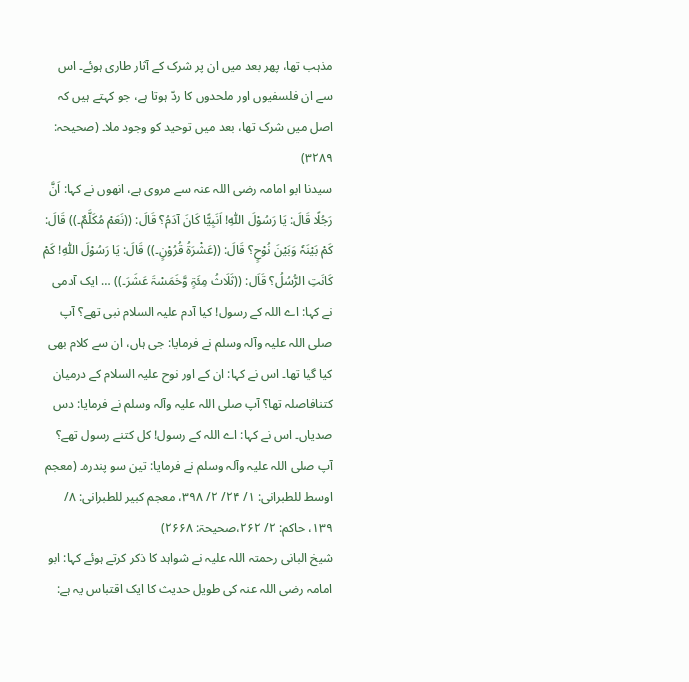مذہب تھا، پھر بعد میں ان پر شرک کے آثار طاری ہوئے۔ اس سے ان فلسفیوں اور ملحدوں کا ردّ ہوتا ہے، جو کہتے ہیں کہ اصل میں شرک تھا، بعد میں توحید کو وجود ملا۔ (صحیحہ: ۳۲۸۹)
سیدنا ابو امامہ رضی اللہ عنہ سے مروی ہے، انھوں نے کہا: اَنَّ رَجُلًا قَالَ: یَا رَسُوْلَ اللّٰہِ! اَنَبِیًّا کَانَ آدَمُ؟ قَالَ: ((نَعَمْ مُکَلَّمٌ۔)) قَالَ: کَمْ بَیْنَہٗ وَبَیْنَ نُوْحٍ؟ قَالَ: ((عَشْرَۃُ قُرُوْنٍ۔)) قَالَ: یَا رَسُوْلَ اللّٰہِ! کَمْ کَانَتِ الرُّسُلُ؟ قَاَل: ((ثَلَاثُ مِئَۃٍ وَّخَمَسْۃَ عَشَرَ۔)) … ایک آدمی نے کہا: اے اللہ کے رسول! کیا آدم علیہ السلام نبی تھے؟ آپ صلی اللہ علیہ وآلہ وسلم نے فرمایا: جی ہاں، ان سے کلام بھی کیا گیا تھا۔ اس نے کہا: ان کے اور نوح علیہ السلام کے درمیان کتنافاصلہ تھا؟ آپ صلی اللہ علیہ وآلہ وسلم نے فرمایا: دس صدیاں۔ اس نے کہا: اے اللہ کے رسول! کل کتنے رسول تھے؟ آپ صلی اللہ علیہ وآلہ وسلم نے فرمایا: تین سو پندرہ۔ (معجم اوسط للطبرانی: ۱/ ۲۴/ ۲/ ۳۹۸، معجم کبیر للطبرانی: ۸/ ۱۳۹، حاکم: ۲/ ۲۶۲،صحیحۃ: ۲۶۶۸)
شیخ البانی رحمتہ اللہ علیہ نے شواہد کا ذکر کرتے ہوئے کہا: ابو امامہ رضی اللہ عنہ کی طویل حدیث کا ایک اقتباس یہ ہے: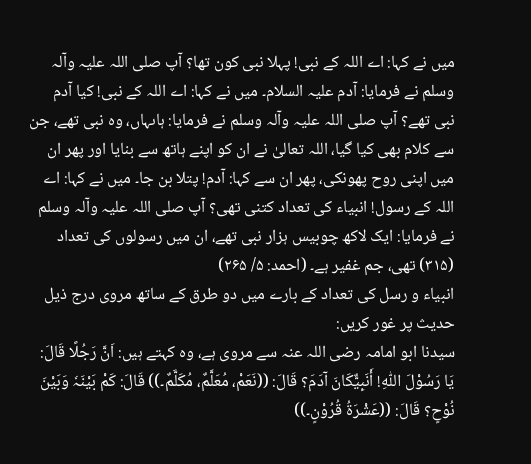میں نے کہا: اے اللہ کے نبی! پہلا نبی کون تھا؟ آپ صلی اللہ علیہ وآلہ وسلم نے فرمایا: آدم علیہ السلام۔ میں نے کہا: اے اللہ کے نبی! کیا آدم نبی تھے؟ آپ صلی اللہ علیہ وآلہ وسلم نے فرمایا: ہاںہاں، وہ نبی تھے، جن سے کلام بھی کیا گیا، اللہ تعالیٰ نے ان کو اپنے ہاتھ سے بنایا اور پھر ان میں اپنی روح پھونکی، پھر ان سے کہا: آدم! پتلا بن جا۔ میں نے کہا: اے اللہ کے رسول! انبیاء کی تعداد کتنی تھی؟ آپ صلی اللہ علیہ وآلہ وسلم نے فرمایا: ایک لاکھ چوبیس ہزار نبی تھے، ان میں رسولوں کی تعداد (۳۱۵) تھی، جم غفیر ہے۔ (احمد: ۵/ ۲۶۵)
انبیاء و رسل کی تعداد کے بارے میں دو طرق کے ساتھ مروی درج ذیل حدیث پر غور کریں:
سیدنا ابو امامہ رضی اللہ عنہ سے مروی ہے، وہ کہتے ہیں: اَنَّ رَجُلًا قَالَ: یَا رَسُوْلَ اللّٰہِ! أَنَبِيٌّکَانَ آدَمَ؟ قَالَ: ((نَعَمْ، مُعَلَّمٌ، مُکَلَّمٌ۔)) قَالَ: کَمْ بَیْنَہٗ وَبَیْنَ نُوْحٍ؟ قَالَ: ((عَشْرَۃُ قُرُوْنٍ۔))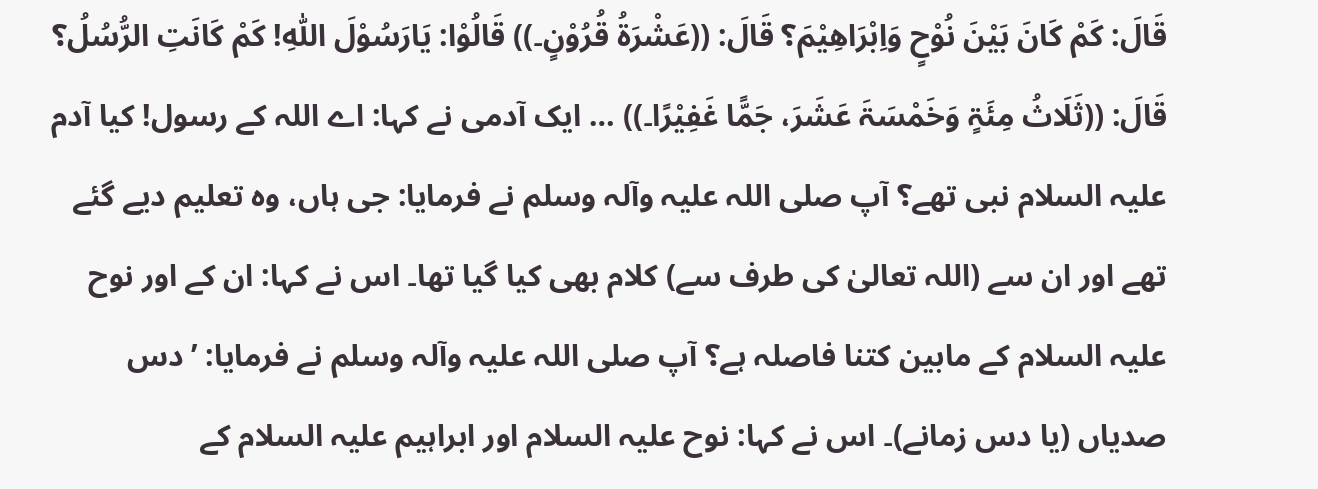قَالَ: کَمْ کَانَ بَیْنَ نُوْحٍ وَاِبْرَاھِیْمَ؟ قَالَ: ((عَشْرَۃُ قُرُوْنٍ۔)) قَالُوْا: یَارَسُوْلَ اللّٰہِ! کَمْ کَانَتِ الرُّسُلُ؟ قَالَ: ((ثَلَاثُ مِئَۃٍ وَخَمْسَۃَ عَشَرَ، جَمًّا غَفِیْرًا۔)) … ایک آدمی نے کہا: اے اللہ کے رسول! کیا آدم علیہ السلام نبی تھے؟ آپ صلی اللہ علیہ وآلہ وسلم نے فرمایا: جی ہاں، وہ تعلیم دیے گئے تھے اور ان سے (اللہ تعالیٰ کی طرف سے) کلام بھی کیا گیا تھا۔ اس نے کہا: ان کے اور نوح علیہ السلام کے مابین کتنا فاصلہ ہے؟ آپ صلی اللہ علیہ وآلہ وسلم نے فرمایا: ’دس صدیاں (یا دس زمانے)۔ اس نے کہا: نوح علیہ السلام اور ابراہیم علیہ السلام کے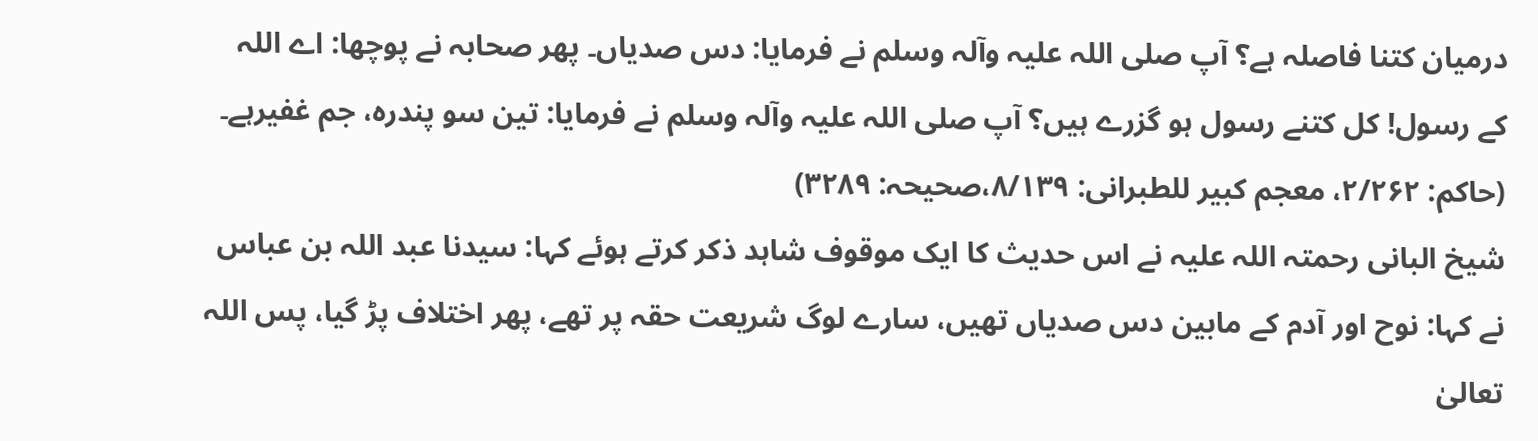درمیان کتنا فاصلہ ہے؟ آپ صلی اللہ علیہ وآلہ وسلم نے فرمایا: دس صدیاں۔ پھر صحابہ نے پوچھا: اے اللہ کے رسول! کل کتنے رسول ہو گزرے ہیں؟ آپ صلی اللہ علیہ وآلہ وسلم نے فرمایا: تین سو پندرہ، جم غفیرہے۔
(حاکم: ۲/۲۶۲، معجم کبیر للطبرانی: ۸/۱۳۹،صحیحہ: ۳۲۸۹)
شیخ البانی رحمتہ اللہ علیہ نے اس حدیث کا ایک موقوف شاہد ذکر کرتے ہوئے کہا: سیدنا عبد اللہ بن عباس نے کہا: نوح اور آدم کے مابین دس صدیاں تھیں، سارے لوگ شریعت حقہ پر تھے، پھر اختلاف پڑ گیا، پس اللہ تعالیٰ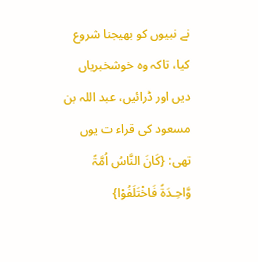نے نبیوں کو بھیجنا شروع کیا، تاکہ وہ خوشخبریاں دیں اور ڈرائیں، عبد اللہ بن مسعود کی قراء ت یوں تھی: {کَانَ النَّاسُ اُمَّۃً وَّاحِـدَۃً فَاخْتَلَفُوْا}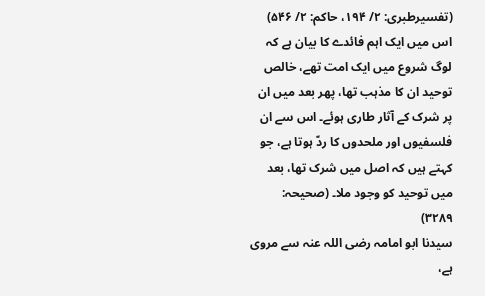(تفسیرطبری: ۲/ ۱۹۴، حاکم: ۲/ ۵۴۶)
اس میں ایک اہم فائدے کا بیان ہے کہ لوگ شروع میں ایک امت تھے، خالص توحید ان کا مذہب تھا، پھر بعد میں ان پر شرک کے آثار طاری ہوئے۔ اس سے ان فلسفیوں اور ملحدوں کا ردّ ہوتا ہے، جو کہتے ہیں کہ اصل میں شرک تھا، بعد میں توحید کو وجود ملا۔ (صحیحہ: ۳۲۸۹)
سیدنا ابو امامہ رضی اللہ عنہ سے مروی ہے،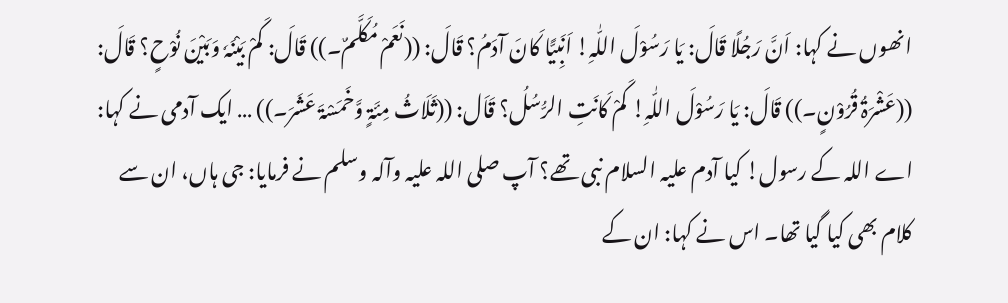انھوں نے کہا: اَنَّ رَجُلًا قَالَ: یَا رَسُوْلَ اللّٰہِ! اَنَبِیًّا کَانَ آدَمُ؟ قَالَ: ((نَعَمْ مُکَلَّمٌ۔)) قَالَ: کَمْ بَیْنَہٗ وَبَیْنَ نُوْحٍ؟ قَالَ: ((عَشْرَۃُ قُرُوْنٍ۔)) قَالَ: یَا رَسُوْلَ اللّٰہِ! کَمْ کَانَتِ الرُّسُلُ؟ قَاَل: ((ثَلَاثُ مِئَۃٍ وَّخَمَسْۃَ عَشَرَ۔)) … ایک آدمی نے کہا: اے اللہ کے رسول! کیا آدم علیہ السلام نبی تھے؟ آپ صلی اللہ علیہ وآلہ وسلم نے فرمایا: جی ہاں، ان سے کلام بھی کیا گیا تھا۔ اس نے کہا: ان کے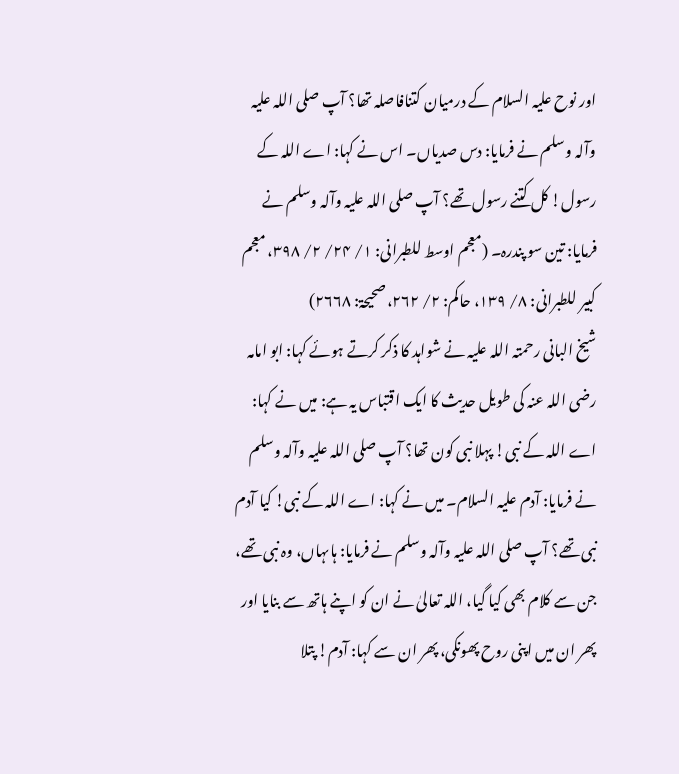اور نوح علیہ السلام کے درمیان کتنافاصلہ تھا؟ آپ صلی اللہ علیہ وآلہ وسلم نے فرمایا: دس صدیاں۔ اس نے کہا: اے اللہ کے رسول! کل کتنے رسول تھے؟ آپ صلی اللہ علیہ وآلہ وسلم نے فرمایا: تین سو پندرہ۔ (معجم اوسط للطبرانی: ۱/ ۲۴/ ۲/ ۳۹۸، معجم کبیر للطبرانی: ۸/ ۱۳۹، حاکم: ۲/ ۲۶۲،صحیحۃ: ۲۶۶۸)
شیخ البانی رحمتہ اللہ علیہ نے شواہد کا ذکر کرتے ہوئے کہا: ابو امامہ رضی اللہ عنہ کی طویل حدیث کا ایک اقتباس یہ ہے: میں نے کہا: اے اللہ کے نبی! پہلا نبی کون تھا؟ آپ صلی اللہ علیہ وآلہ وسلم نے فرمایا: آدم علیہ السلام۔ میں نے کہا: اے اللہ کے نبی! کیا آدم نبی تھے؟ آپ صلی اللہ علیہ وآلہ وسلم نے فرمایا: ہاںہاں، وہ نبی تھے، جن سے کلام بھی کیا گیا، اللہ تعالیٰ نے ان کو اپنے ہاتھ سے بنایا اور پھر ان میں اپنی روح پھونکی، پھر ان سے کہا: آدم! پتلا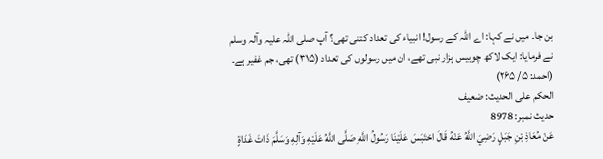بن جا۔ میں نے کہا: اے اللہ کے رسول! انبیاء کی تعداد کتنی تھی؟ آپ صلی اللہ علیہ وآلہ وسلم نے فرمایا: ایک لاکھ چوبیس ہزار نبی تھے، ان میں رسولوں کی تعداد (۳۱۵) تھی، جم غفیر ہے۔ (احمد: ۵/ ۲۶۵)
الحكم على الحديث: ضعیف
حدیث نمبر: 8978
عَنْ مُعَاذِ بْنِ جَبَلٍ رَضِيَ اللَّهُ عَنْهُ قَالَ احْتَبَسَ عَلَيْنَا رَسُولُ اللَّهِ صَلَّى اللَّهُ عَلَيْهِ وَآلِهِ وَسَلَّمَ ذَاتَ غَدَاةٍ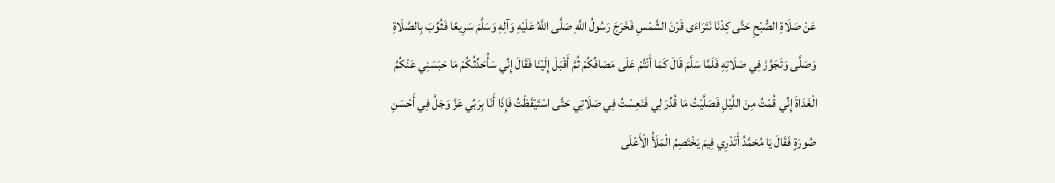عَنْ صَلَاةِ الصُّبْحِ حَتَّى كِدْنَا نَتَرَاءَى قَرْنَ الشَّمْسِ فَخَرَجَ رَسُولُ اللَّهِ صَلَّى اللَّهُ عَلَيْهِ وَآلِهِ وَسَلَّمَ سَرِيعًا فَثُوِّبَ بِالصَّلَاةِ وَصَلَّى وَتَجَوَّزَ فِي صَلَاتِهِ فَلَمَّا سَلَّمَ قَالَ كَمَا أَنْتُمْ عَلَى مَصَافِّكُمْ ثُمَّ أَقْبَلَ إِلَيْنَا فَقَالَ إِنِّي سَأُحَدِّثُكُمْ مَا حَبَسَنِي عَنْكُمُ الْغَدَاةَ إِنِّي قُمْتُ مِنَ اللَّيْلِ فَصَلَّيْتُ مَا قُدِّرَ لِي فَنَعِسْتُ فِي صَلَاتِي حَتَّى اسْتَيْقَظْتُ فَإِذَا أَنَا بِرَبِّي عَزَّ وَجَلَّ فِي أَحْسَنِ صُورَةٍ فَقَالَ يَا مُحَمَّدُ أَتَدْرِي فِيمَ يَخْتَصِمُ الْمَلَأُ الْأَعْلَى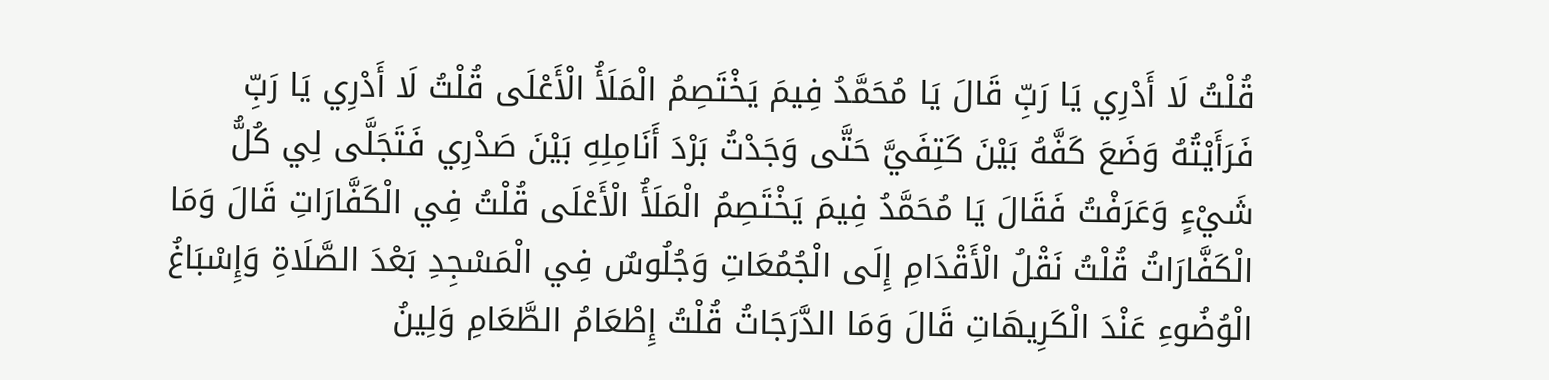قُلْتُ لَا أَدْرِي يَا رَبِّ قَالَ يَا مُحَمَّدُ فِيمَ يَخْتَصِمُ الْمَلَأُ الْأَعْلَى قُلْتُ لَا أَدْرِي يَا رَبِّ فَرَأَيْتُهُ وَضَعَ كَفَّهُ بَيْنَ كَتِفَيَّ حَتَّى وَجَدْتُ بَرْدَ أَنَامِلِهِ بَيْنَ صَدْرِي فَتَجَلَّى لِي كُلُّ شَيْءٍ وَعَرَفْتُ فَقَالَ يَا مُحَمَّدُ فِيمَ يَخْتَصِمُ الْمَلَأُ الْأَعْلَى قُلْتُ فِي الْكَفَّارَاتِ قَالَ وَمَا الْكَفَّارَاتُ قُلْتُ نَقْلُ الْأَقْدَامِ إِلَى الْجُمُعَاتِ وَجُلُوسٌ فِي الْمَسْجِدِ بَعْدَ الصَّلَاةِ وَإِسْبَاغُ الْوُضُوءِ عَنْدَ الْكَرِيهَاتِ قَالَ وَمَا الدَّرَجَاتُ قُلْتُ إِطْعَامُ الطَّعَامِ وَلِينُ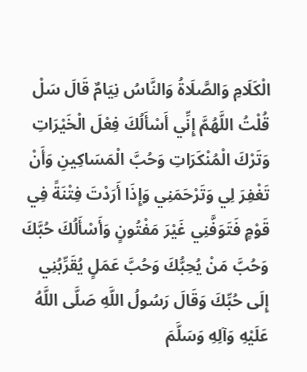الْكَلَامِ وَالصَّلَاةُ وَالنَّاسُ نِيَامٌ قَالَ سَلْ قُلْتُ اللَّهُمَّ إِنِّي أَسْأَلُكَ فِعْلَ الْخَيْرَاتِ وَتَرْكَ الْمُنْكَرَاتِ وَحُبَّ الْمَسَاكِينِ وَأَنْ تَغْفِرَ لِي وَتَرْحَمَنِي وَإِذَا أَرَدْتَ فِتْنَةً فِي قَوْمٍ فَتَوَفَّنِي غَيْرَ مَفْتُونٍ وَأَسْأَلُكَ حُبَّكَ وَحُبَّ مَنْ يُحِبُّكَ وَحُبَّ عَمَلٍ يُقَرِّبُنِي إِلَى حُبِّكَ وَقَالَ رَسُولُ اللَّهِ صَلَّى اللَّهُ عَلَيْهِ وَآلِهِ وَسَلَّمَ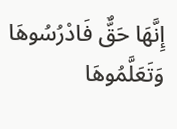إِنَّهَا حَقٌّ فَادْرُسُوهَا وَتَعَلَّمُوهَا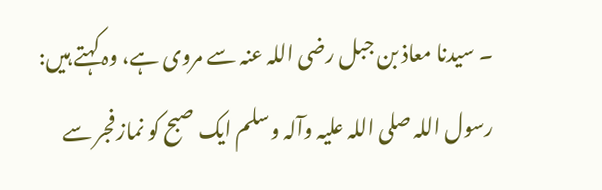۔ سیدنا معاذ بن جبل رضی اللہ عنہ سے مروی ہے، وہ کہتے ہیں: رسول اللہ صلی اللہ علیہ وآلہ وسلم ایک صبح کو نماز فجر سے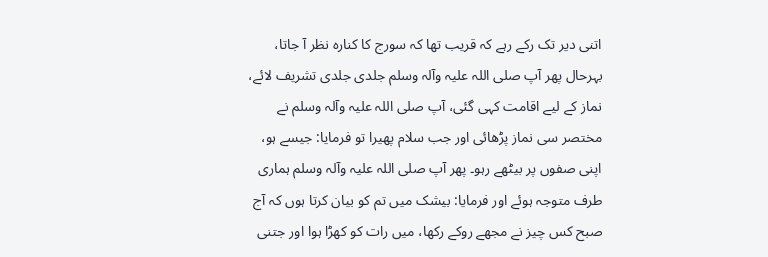اتنی دیر تک رکے رہے کہ قریب تھا کہ سورج کا کنارہ نظر آ جاتا، بہرحال پھر آپ صلی اللہ علیہ وآلہ وسلم جلدی جلدی تشریف لائے، نماز کے لیے اقامت کہی گئی، آپ صلی اللہ علیہ وآلہ وسلم نے مختصر سی نماز پڑھائی اور جب سلام پھیرا تو فرمایا: جیسے ہو، اپنی صفوں پر بیٹھے رہو۔ پھر آپ صلی اللہ علیہ وآلہ وسلم ہماری طرف متوجہ ہوئے اور فرمایا: بیشک میں تم کو بیان کرتا ہوں کہ آج صبح کس چیز نے مجھے روکے رکھا، میں رات کو کھڑا ہوا اور جتنی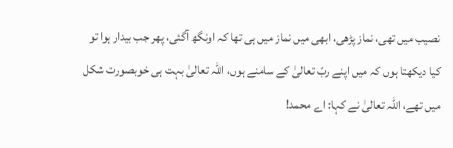نصیب میں تھی، نماز پڑھی، ابھی میں نماز میں ہی تھا کہ اونگھ آگئی، پھر جب بیدار ہوا تو کیا دیکھتا ہوں کہ میں اپنے ربّ تعالیٰ کے سامنے ہوں، اللہ تعالیٰ بہت ہی خوبصورت شکل میں تھے، اللہ تعالیٰ نے کہا: اے محمد!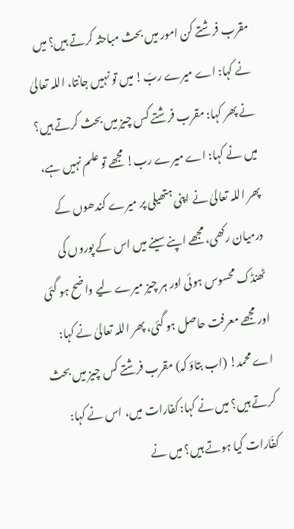مقرب فرشتے کن امور میں بحث مباحثہ کرتے ہیں؟ میں نے کہا: اے میرے ربّ! میں تو نہیں جانتا، اللہ تعالیٰ نے پھر کہا: مقرب فرشتے کس چیز میں بحث کرتے ہیں؟ میں نے کہا: اے میرے رب! مجھے تو علم نہیں ہے، پھر اللہ تعالیٰ نے اپنی ہتھیلی پر میرے کندھوں کے درمیان رکھی، مجھے اپنے سینے میں اس کے پوروں کی ٹھنڈک محسوس ہوئی اور ہر چیز میرے لیے واضح ہو گئی اور مجھے معرفت حاصل ہو گئی، پھر اللہ تعالیٰ نے کہا: اے محمد! (اب بتاؤ کہ) مقرب فرشتے کس چیز میں بحث کرتے ہیں؟ میں نے کہا: کفارات میں، اس نے کہا: کفّارات کیا ہوتے ہیں؟ میں نے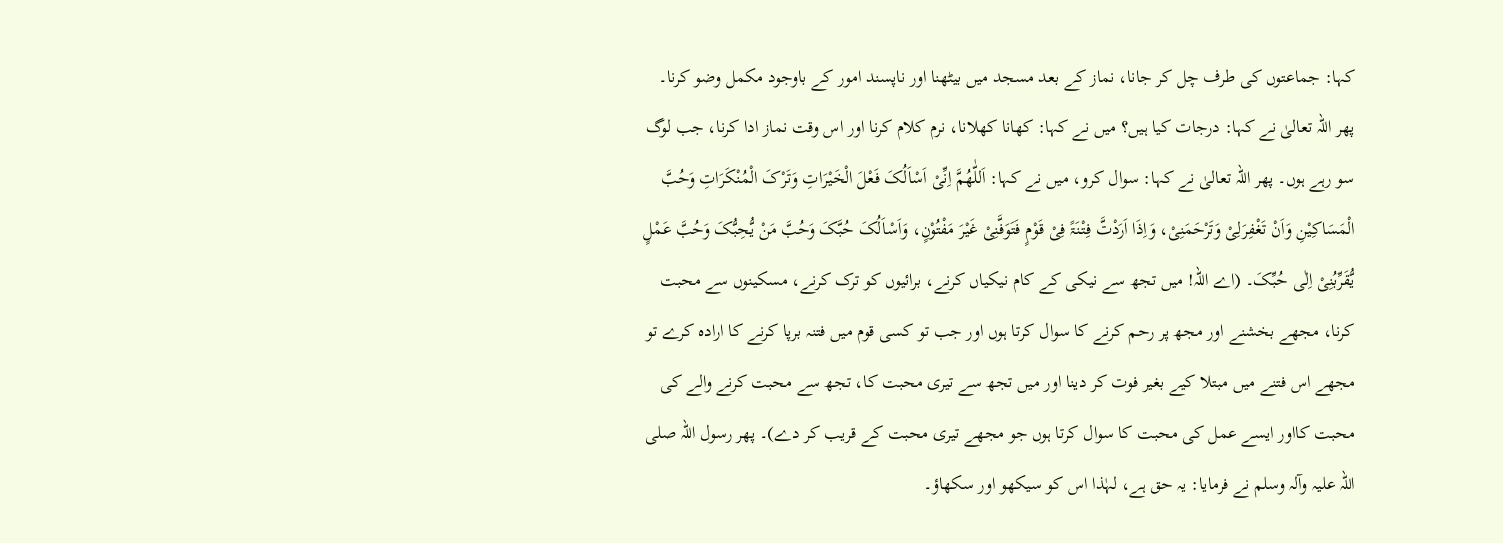کہا: جماعتوں کی طرف چل کر جانا، نماز کے بعد مسجد میں بیٹھنا اور ناپسند امور کے باوجود مکمل وضو کرنا۔ پھر اللہ تعالیٰ نے کہا: درجات کیا ہیں؟ میں نے کہا: کھانا کھلانا، نرم کلام کرنا اور اس وقت نماز ادا کرنا، جب لوگ سو رہے ہوں۔ پھر اللہ تعالیٰ نے کہا: سوال کرو، میں نے کہا: اَللّٰھُمَّ اِنِّیْ اَسْاَلُکَ فَعْلَ الْخَیْرَاتِ وَتَرْکَ الْمُنْکَرَاتِ وَحُبَّ الْمَسَاکِیْنِ وَاَنْ تَغْفِرَلِیْ وَتَرْحَمَنِیْ، وَاِذَا اَرَدْتَّ فِتْنَۃً فِیْ قَوْمٍ فَتَوَفَّنِیْ غَیْرَ مَفْتُوْنٍ، وَاَسْاَلُکَ حُبَّکَ وَحُبَّ مَنْ یُّحِبُّکَ وَحُبَّ عَمْلٍ یُّقَرِّبُنِیْ اِلٰی حُبِّکَ۔ (اے اللہ! میں تجھ سے نیکی کے کام نیکیاں کرنے، برائیوں کو ترک کرنے، مسکینوں سے محبت کرنا، مجھے بخشنے اور مجھ پر رحم کرنے کا سوال کرتا ہوں اور جب تو کسی قوم میں فتنہ برپا کرنے کا ارادہ کرے تو مجھے اس فتنے میں مبتلا کیے بغیر فوت کر دینا اور میں تجھ سے تیری محبت کا، تجھ سے محبت کرنے والے کی محبت کااور ایسے عمل کی محبت کا سوال کرتا ہوں جو مجھے تیری محبت کے قریب کر دے)۔ پھر رسول اللہ صلی اللہ علیہ وآلہ وسلم نے فرمایا: یہ حق ہے، لہٰذا اس کو سیکھو اور سکھاؤ۔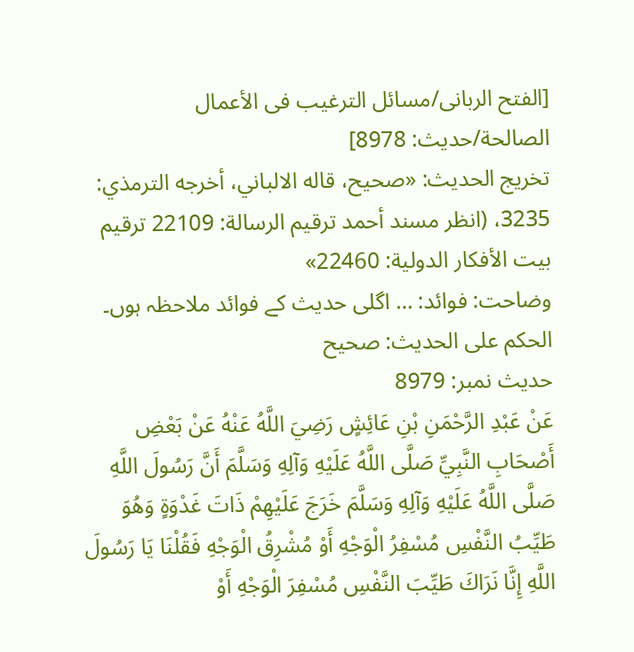[الفتح الربانی/مسائل الترغيب فى الأعمال الصالحة/حدیث: 8978]
تخریج الحدیث: «صحيح، قاله الالباني، أخرجه الترمذي: 3235، (انظر مسند أحمد ترقيم الرسالة: 22109 ترقیم بيت الأفكار الدولية: 22460»
وضاحت: فوائد: … اگلی حدیث کے فوائد ملاحظہ ہوں۔
الحكم على الحديث: صحیح
حدیث نمبر: 8979
عَنْ عَبْدِ الرَّحْمَنِ بْنِ عَائِشٍ رَضِيَ اللَّهُ عَنْهُ عَنْ بَعْضِ أَصْحَابِ النَّبِيِّ صَلَّى اللَّهُ عَلَيْهِ وَآلِهِ وَسَلَّمَ أَنَّ رَسُولَ اللَّهِ صَلَّى اللَّهُ عَلَيْهِ وَآلِهِ وَسَلَّمَ خَرَجَ عَلَيْهِمْ ذَاتَ غَدْوَةٍ وَهُوَ طَيِّبُ النَّفْسِ مُسْفِرُ الْوَجْهِ أَوْ مُشْرِقُ الْوَجْهِ فَقُلْنَا يَا رَسُولَ اللَّهِ إِنَّا نَرَاكَ طَيِّبَ النَّفْسِ مُسْفِرَ الْوَجْهِ أَوْ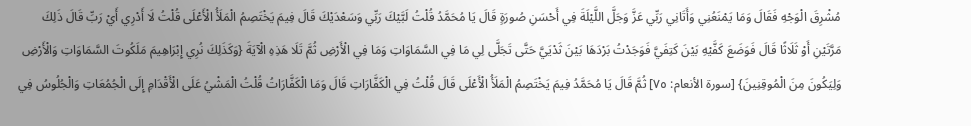مُشْرِقَ الْوَجْهِ فَقَالَ وَمَا يَمْنَعُنِي وَأَتَانِي رَبِّي عَزَّ وَجَلَّ اللَّيْلَةَ فِي أَحْسَنِ صُورَةٍ قَالَ يَا مُحَمَّدُ قُلْتُ لَبَّيْكَ رَبِّي وَسَعْدَيْكَ قَالَ فِيمَ يَخْتَصِمُ الْمَلَأُ الْأَعْلَى قُلْتُ لَا أَدْرِي أَيْ رَبِّ قَالَ ذَلِكَ مَرَّتَيْنِ أَوْ ثَلَاثًا قَالَ فَوَضَعَ كَفَّيْهِ بَيْنَ كَتِفَيَّ فَوَجَدْتُ بَرْدَهَا بَيْنَ ثَدْيَيَّ حَتَّى تَجَلَّى لِي مَا فِي السَّمَاوَاتِ وَمَا فِي الْأَرْضِ ثُمَّ تَلَا هَذِهِ الْآيَةَ {وَكَذَلِكَ نُرِي إِبْرَاهِيمَ مَلَكُوتَ السَّمَاوَاتِ وَالْأَرْضِ وَلِيَكُونَ مِنَ الْمُوقِنِينَ} [سورة الأنعام: ٧٥] ثُمَّ قَالَ يَا مُحَمَّدُ فِيمَ يَخْتَصِمُ الْمَلَأُ الْأَعْلَى قَالَ قُلْتُ فِي الْكَفَّارَاتِ قَالَ وَمَا الْكَفَّارَاتُ قُلْتُ الْمَشْيُ عَلَى الْأَقْدَامِ إِلَى الْجُمُعَاتِ وَالْجُلُوسُ فِي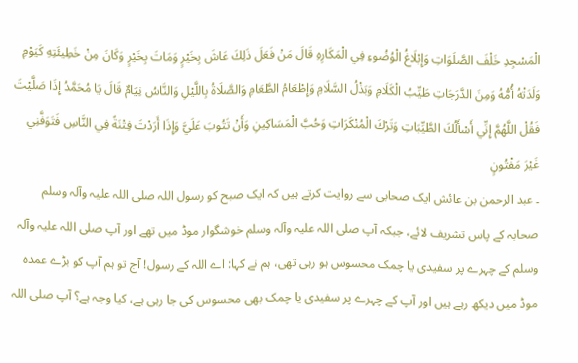الْمَسْجِدِ خَلْفَ الصَّلَوَاتِ وَإِبْلَاغُ الْوُضُوءِ فِي الْمَكَارِهِ قَالَ مَنْ فَعَلَ ذَلِكَ عَاشَ بِخَيْرٍ وَمَاتَ بِخَيْرٍ وَكَانَ مِنْ خَطِيئَتِهِ كَيَوْمِ وَلَدَتْهُ أُمُّهُ وَمِنَ الدَّرَجَاتِ طَيِّبُ الْكَلَامِ وَبَذْلُ السَّلَامِ وَإِطْعَامُ الطَّعَامِ وَالصَّلَاةُ بِاللَّيْلِ وَالنَّاسُ نِيَامٌ قَالَ يَا مُحَمَّدُ إِذَا صَلَّيْتَ فَقُلْ اللَّهُمَّ إِنِّي أَسْأَلُكَ الطَّيِّبَاتِ وَتَرْكَ الْمُنْكَرَاتِ وَحُبَّ الْمَسَاكِينِ وَأَنْ تَتُوبَ عَلَيَّ وَإِذَا أَرَدْتَ فِتْنَةً فِي النَّاسِ فَتَوَفَّنِي غَيْرَ مَفْتُونٍ
۔ عبد الرحمن بن عائش ایک صحابی سے روایت کرتے ہیں کہ ایک صبح کو رسول اللہ صلی اللہ علیہ وآلہ وسلم صحابہ کے پاس تشریف لائے، جبکہ آپ صلی اللہ علیہ وآلہ وسلم خوشگوار موڈ میں تھے اور آپ صلی اللہ علیہ وآلہ وسلم کے چہرے پر سفیدی یا چمک محسوس ہو رہی تھی، ہم نے کہا: اے اللہ کے رسول! آج تو ہم آپ کو بڑے عمدہ موڈ میں دیکھ رہے ہیں اور آپ کے چہرے پر سفیدی یا چمک بھی محسوس کی جا رہی ہے، کیا وجہ ہے؟ آپ صلی اللہ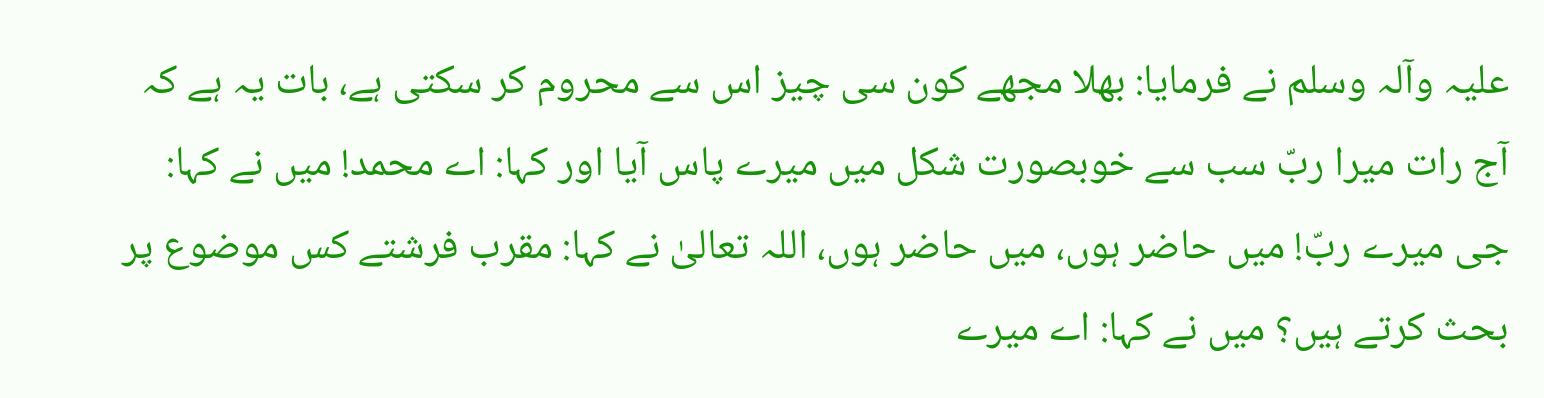علیہ وآلہ وسلم نے فرمایا: بھلا مجھے کون سی چیز اس سے محروم کر سکتی ہے، بات یہ ہے کہ آج رات میرا ربّ سب سے خوبصورت شکل میں میرے پاس آیا اور کہا: اے محمد! میں نے کہا: جی میرے ربّ! میں حاضر ہوں، میں حاضر ہوں، اللہ تعالیٰ نے کہا: مقرب فرشتے کس موضوع پر بحث کرتے ہیں؟ میں نے کہا: اے میرے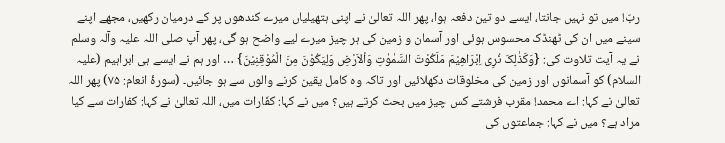ربّ! میں تو نہیں جانتا، ایسے دو تین دفعہ ہوا، پھر اللہ تعالیٰ نے اپنی ہتھیلیاں میرے کندھوں پر کے درمیان رکھیں، مجھے اپنے سینے میں ان کی ٹھنڈک محسوس ہوئی اور آسمان و زمین کی ہر چیز میرے لیے واضح ہو گی، پھر آپ صلی اللہ علیہ وآلہ وسلم نے یہ آیت تلاوت کی: {وَکَذٰلِکَ نُرِی اِبْرَاھِیْمَ مَلَکُوْتَ السَّمٰوٰتِ وَاْلاَرْضِ وَلِیَکُوْنَ مِنَ الْمُوْقِنِیْنَ} … اور ہم نے ایسے ہی ابراہیم (علیہ السلام) کو آسمانوں اور زمین کی مخلوقات دکھلائیں اور تاکہ وہ کامل یقین کرنے والوں سے ہو جائیں۔ (سورۂ انعام: ۷۵) پھر اللہ تعالیٰ نے کہا: اے محمد! مقرب فرشتے کس چیز میں بحث کرتے ہیں؟ میں نے کہا: کفّارات میں، اللہ تعالیٰ نے کہا: کفارات سے کیا مراد ہے؟ میں نے کہا: جماعتوں کی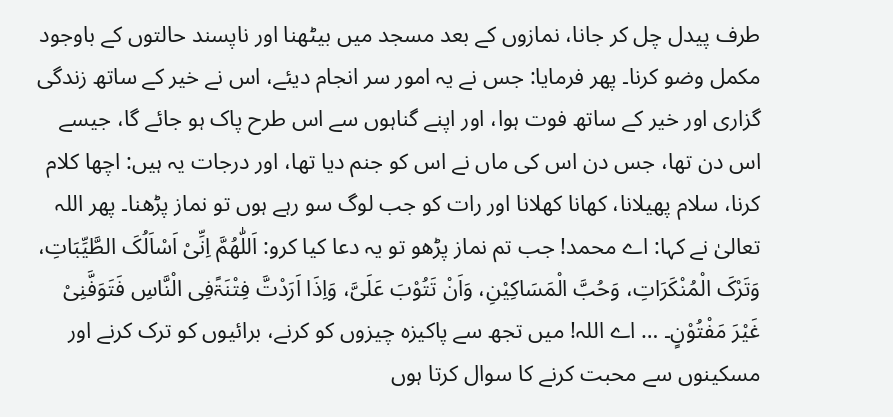طرف پیدل چل کر جانا، نمازوں کے بعد مسجد میں بیٹھنا اور ناپسند حالتوں کے باوجود مکمل وضو کرنا۔ پھر فرمایا: جس نے یہ امور سر انجام دیئے، اس نے خیر کے ساتھ زندگی گزاری اور خیر کے ساتھ فوت ہوا، اور اپنے گناہوں سے اس طرح پاک ہو جائے گا، جیسے اس دن تھا، جس دن اس کی ماں نے اس کو جنم دیا تھا، اور درجات یہ ہیں: اچھا کلام کرنا، سلام پھیلانا، کھانا کھلانا اور رات کو جب لوگ سو رہے ہوں تو نماز پڑھنا۔ پھر اللہ تعالیٰ نے کہا: اے محمد! جب تم نماز پڑھو تو یہ دعا کیا کرو: اَللّٰھُمَّ اِنِّیْ اَسْاَلُکَ الطَّیِّبَاتِ، وَتَرْکَ الْمُنْکَرَاتِ، وَحُبَّ الْمَسَاکِیْنِ، وَاَنْ تَتُوْبَ عَلَیَّ، وَاِذَا اَرَدْتَّ فِتْنَۃًفِی الْنَّاسِ فَتَوَفَّنِیْ غَیْرَ مَفْتُوْنٍ۔ … اے اللہ! میں تجھ سے پاکیزہ چیزوں کو کرنے، برائیوں کو ترک کرنے اور مسکینوں سے محبت کرنے کا سوال کرتا ہوں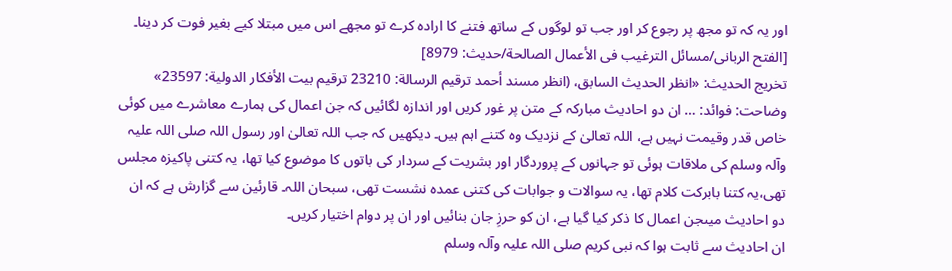اور یہ کہ تو مجھ پر رجوع کر اور جب تو لوگوں کے ساتھ فتنے کا ارادہ کرے تو مجھے اس میں مبتلا کیے بغیر فوت کر دینا۔ [الفتح الربانی/مسائل الترغيب فى الأعمال الصالحة/حدیث: 8979]
تخریج الحدیث: «انظر الحديث السابق، (انظر مسند أحمد ترقيم الرسالة: 23210 ترقیم بيت الأفكار الدولية: 23597»
وضاحت: فوائد: … ان دو احادیث مبارکہ کے متن پر غور کریں اور اندازہ لگائیں کہ جن اعمال کی ہمارے معاشرے میں کوئی خاص قدر وقیمت نہیں ہے، اللہ تعالیٰ کے نزدیک وہ کتنے اہم ہیں۔ دیکھیں کہ جب اللہ تعالیٰ اور رسول اللہ صلی اللہ علیہ وآلہ وسلم کی ملاقات ہوئی تو جہانوں کے پروردگار اور بشریت کے سردار کی باتوں کا موضوع کیا تھا، یہ کتنی پاکیزہ مجلس تھی،یہ کتنا بابرکت کلام تھا، یہ سوالات و جوابات کی کتنی عمدہ نشست تھی، سبحان اللہ۔ قارئین سے گزارش ہے کہ ان دو احادیث میںجن اعمال کا ذکر کیا گیا ہے، ان کو حرزِ جان بنائیں اور ان پر دوام اختیار کریں۔
ان احادیث سے ثابت ہوا کہ نبی کریم صلی اللہ علیہ وآلہ وسلم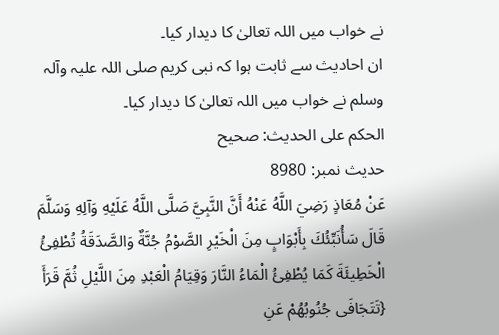نے خواب میں اللہ تعالیٰ کا دیدار کیا۔
ان احادیث سے ثابت ہوا کہ نبی کریم صلی اللہ علیہ وآلہ وسلم نے خواب میں اللہ تعالیٰ کا دیدار کیا۔
الحكم على الحديث: صحیح
حدیث نمبر: 8980
عَنْ مُعَاذٍ رَضِيَ اللَّهُ عَنْهُ أَنَّ النَّبِيَّ صَلَّى اللَّهُ عَلَيْهِ وَآلِهِ وَسَلَّمَ قَالَ سَأُنَبِّئُكَ بِأَبْوَابٍ مِنَ الْخَيْرِ الصَّوْمُ جُنَّةٌ وَالصَّدَقَةُ تُطْفِئُ الْخَطِيئَةَ كَمَا يُطْفِئُ الْمَاءُ النَّارَ وَقِيَامُ الْعَبْدِ مِنَ اللَّيْلِ ثُمَّ قَرَأَ {تَتَجَافَى جُنُوبُهُمْ عَنِ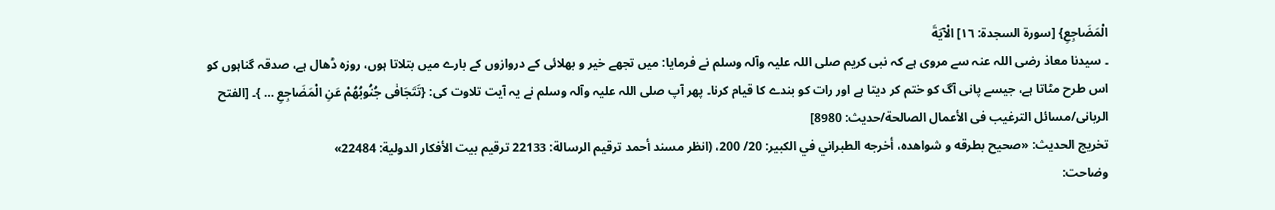الْمَضَاجِعِ} [سورة السجدة: ١٦] الْآيَةَ
۔ سیدنا معاذ رضی اللہ عنہ سے مروی ہے کہ نبی کریم صلی اللہ علیہ وآلہ وسلم نے فرمایا: میں تجھے خیر و بھلائی کے دروازوں کے بارے میں بتلاتا ہوں، روزہ ڈھال ہے، صدقہ گناہوں کو اس طرح مٹاتا ہے، جیسے پانی آگ کو ختم کر دیتا ہے اور رات کو بندے کا قیام کرنا۔ پھر آپ صلی اللہ علیہ وآلہ وسلم نے یہ آیت تلاوت کی: {تَتَجَافٰی جُنُوبُھُمْ عَنِ الْمَضَاجِعِ … }۔ [الفتح الربانی/مسائل الترغيب فى الأعمال الصالحة/حدیث: 8980]
تخریج الحدیث: «صحيح بطرقه و شواھده، أخرجه الطبراني في الكبير: 20/ 200، (انظر مسند أحمد ترقيم الرسالة: 22133 ترقیم بيت الأفكار الدولية: 22484»
وضاحت: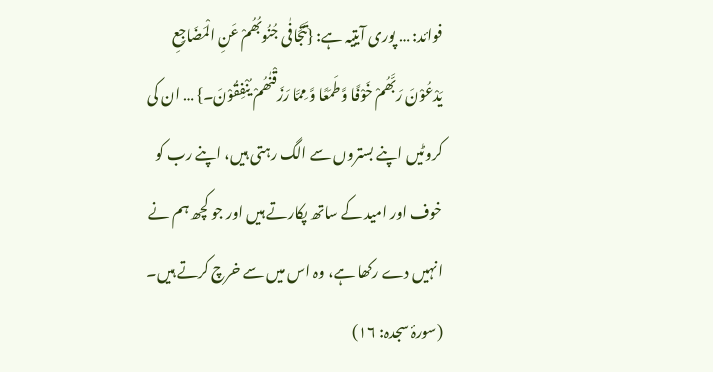فوائد: … پوری آیتیہ ہے: {تَتَجَافٰی جُنُوبُھُمْ عَنِ الْمَضَاجِعِ یَدْعُوْنَ رَبَّھُمْ خَوْفًا وَّطَمَعًا وَّ مِمَّا رَزَقْنٰھُمْ یُنْفِقُوْنَ۔} … ان کی کروٹیں اپنے بستروں سے الگ رہتی ہیں، اپنے رب کو خوف اور امید کے ساتھ پکارتے ہیں اور جو کچھ ہم نے انہیں دے رکھا ہے، وہ اس میں سے خرچ کرتے ہیں۔ (سورۂ سجدہ: ۱۶)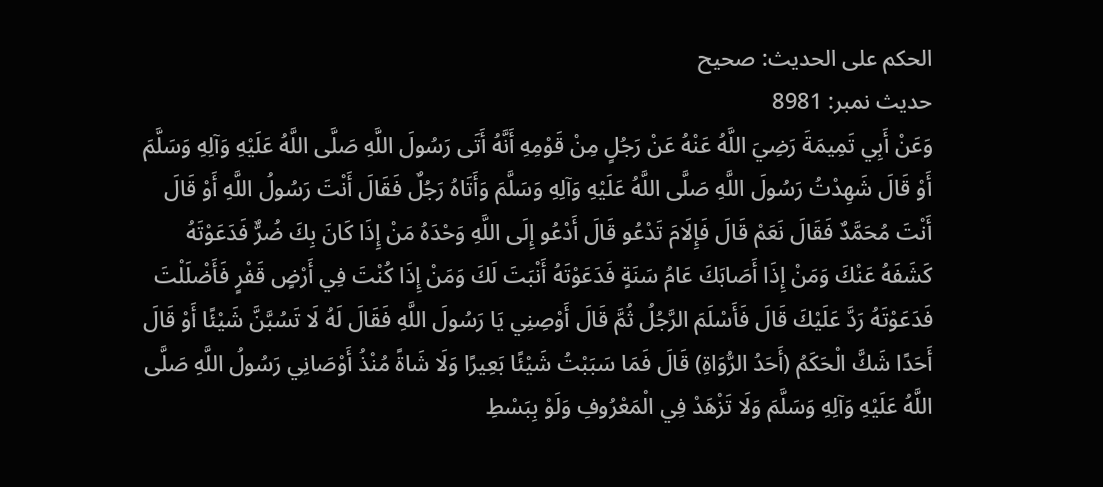الحكم على الحديث: صحیح
حدیث نمبر: 8981
وَعَنْ أَبِي تَمِيمَةَ رَضِيَ اللَّهُ عَنْهُ عَنْ رَجُلٍ مِنْ قَوْمِهِ أَنَّهُ أَتَى رَسُولَ اللَّهِ صَلَّى اللَّهُ عَلَيْهِ وَآلِهِ وَسَلَّمَ أَوْ قَالَ شَهِدْتُ رَسُولَ اللَّهِ صَلَّى اللَّهُ عَلَيْهِ وَآلِهِ وَسَلَّمَ وَأَتَاهُ رَجُلٌ فَقَالَ أَنْتَ رَسُولُ اللَّهِ أَوْ قَالَ أَنْتَ مُحَمَّدٌ فَقَالَ نَعَمْ قَالَ فَإِلَامَ تَدْعُو قَالَ أَدْعُو إِلَى اللَّهِ وَحْدَهُ مَنْ إِذَا كَانَ بِكَ ضُرٌّ فَدَعَوْتَهُ كَشَفَهُ عَنْكَ وَمَنْ إِذَا أَصَابَكَ عَامُ سَنَةٍ فَدَعَوْتَهُ أَنْبَتَ لَكَ وَمَنْ إِذَا كُنْتَ فِي أَرْضٍ قَفْرٍ فَأَضْلَلْتَ فَدَعَوْتَهُ رَدَّ عَلَيْكَ قَالَ فَأَسْلَمَ الرَّجُلُ ثُمَّ قَالَ أَوْصِنِي يَا رَسُولَ اللَّهِ فَقَالَ لَهُ لَا تَسُبَّنَّ شَيْئًا أَوْ قَالَ أَحَدًا شَكَّ الْحَكَمُ (أَحَدُ الرُّوَاةِ) قَالَ فَمَا سَبَبْتُ شَيْئًا بَعِيرًا وَلَا شَاةً مُنْذُ أَوْصَانِي رَسُولُ اللَّهِ صَلَّى اللَّهُ عَلَيْهِ وَآلِهِ وَسَلَّمَ وَلَا تَزْهَدْ فِي الْمَعْرُوفِ وَلَوْ بِبَسْطِ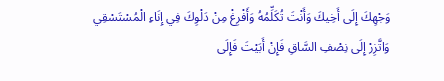وَجْهِكَ إِلَى أَخِيكَ وَأَنْتَ تُكَلِّمُهُ وَأَفْرِغْ مِنْ دَلْوِكَ فِي إِنَاءِ الْمُسْتَسْقِي وَاتَّزِرْ إِلَى نِصْفِ السَّاقِ فَإِنْ أَبَيْتَ فَإِلَى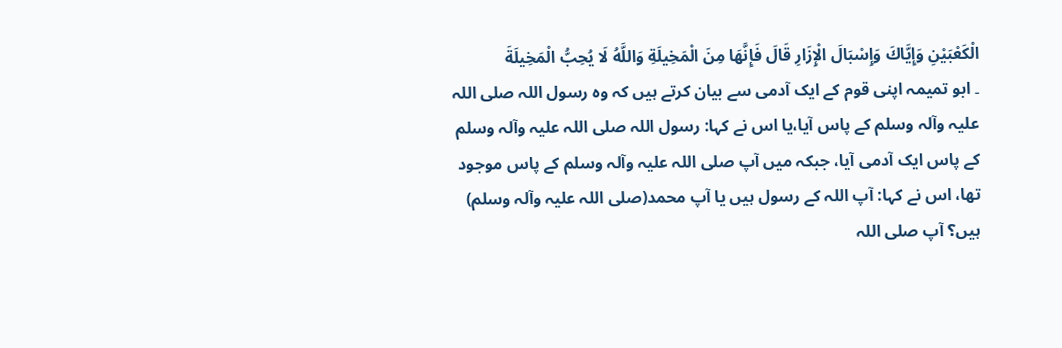الْكَعْبَيْنِ وَإِيَّاكَ وَإِسْبَالَ الْإِزَارِ قَالَ فَإِنَّهَا مِنَ الْمَخِيلَةِ وَاللَّهُ لَا يُحِبُّ الْمَخِيلَةَ
۔ ابو تمیمہ اپنی قوم کے ایک آدمی سے بیان کرتے ہیں کہ وہ رسول اللہ صلی اللہ علیہ وآلہ وسلم کے پاس آیا،یا اس نے کہا: رسول اللہ صلی اللہ علیہ وآلہ وسلم کے پاس ایک آدمی آیا، جبکہ میں آپ صلی اللہ علیہ وآلہ وسلم کے پاس موجود تھا، اس نے کہا: آپ اللہ کے رسول ہیں یا آپ محمد(صلی اللہ علیہ وآلہ وسلم) ہیں؟ آپ صلی اللہ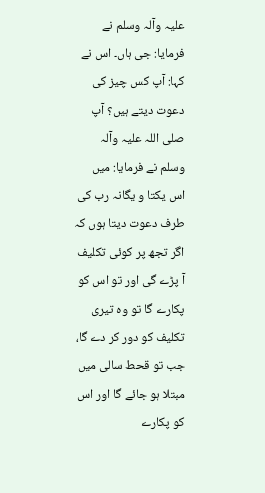علیہ وآلہ وسلم نے فرمایا: جی ہاں۔ اس نے کہا: آپ کس چیز کی دعوت دیتے ہیں؟ آپ صلی اللہ علیہ وآلہ وسلم نے فرمایا: میں اس یکتا و یگانہ رب کی طرف دعوت دیتا ہوں کہ اگر تجھ پر کوئی تکلیف آ پڑے گی اور تو اس کو پکارے گا تو وہ تیری تکلیف کو دور کر دے گا، جب تو قحط سالی میں مبتلا ہو جائے گا اور اس کو پکارے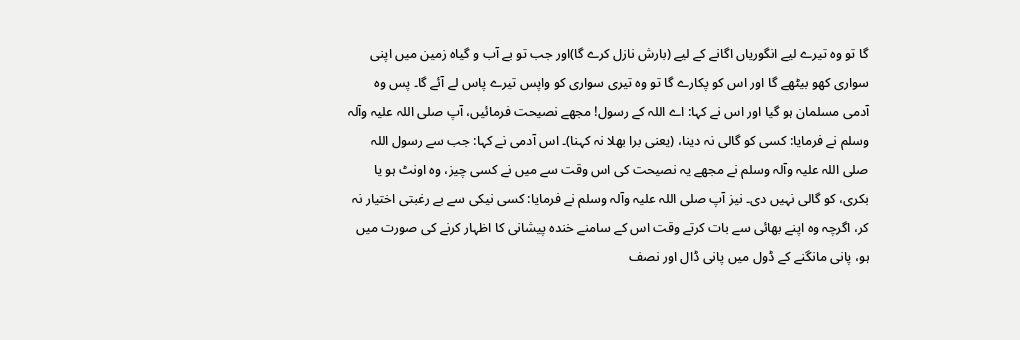گا تو وہ تیرے لیے انگوریاں اگانے کے لیے (بارش نازل کرے گا)اور جب تو بے آب و گیاہ زمین میں اپنی سواری کھو بیٹھے گا اور اس کو پکارے گا تو وہ تیری سواری کو واپس تیرے پاس لے آئے گا۔ پس وہ آدمی مسلمان ہو گیا اور اس نے کہا: اے اللہ کے رسول! مجھے نصیحت فرمائیں، آپ صلی اللہ علیہ وآلہ وسلم نے فرمایا: کسی کو گالی نہ دینا، (یعنی برا بھلا نہ کہنا)۔ اس آدمی نے کہا: جب سے رسول اللہ صلی اللہ علیہ وآلہ وسلم نے مجھے یہ نصیحت کی اس وقت سے میں نے کسی چیز، وہ اونٹ ہو یا بکری، کو گالی نہیں دی۔ نیز آپ صلی اللہ علیہ وآلہ وسلم نے فرمایا: کسی نیکی سے بے رغبتی اختیار نہ کر، اگرچہ وہ اپنے بھائی سے بات کرتے وقت اس کے سامنے خندہ پیشانی کا اظہار کرنے کی صورت میں ہو، پانی مانگنے کے ڈول میں پانی ڈال اور نصف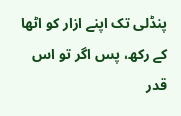پنڈلی تک اپنے ازار کو اٹھا کے رکھ، پس اگر تو اس قدر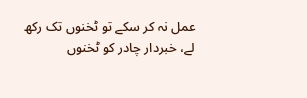عمل نہ کر سکے تو ٹخنوں تک رکھ لے، خبردار چادر کو ٹخنوں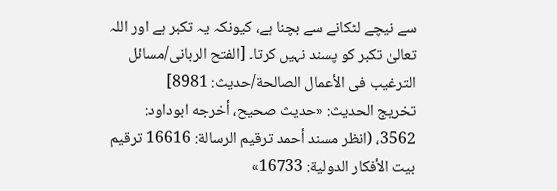سے نیچے لٹکانے سے بچنا ہے، کیونکہ یہ تکبر ہے اور اللہ تعالیٰ تکبر کو پسند نہیں کرتا۔ [الفتح الربانی/مسائل الترغيب فى الأعمال الصالحة/حدیث: 8981]
تخریج الحدیث: «حديث صحيح، أخرجه ابوداود: 3562، (انظر مسند أحمد ترقيم الرسالة: 16616 ترقیم بيت الأفكار الدولية: 16733»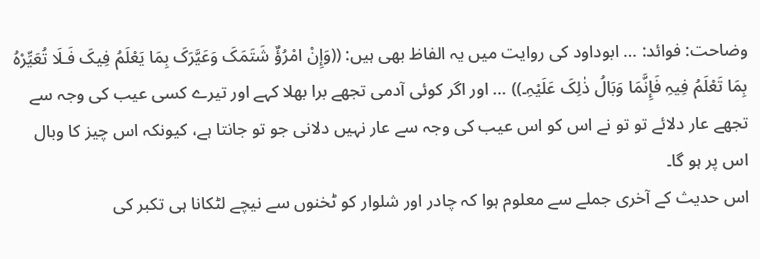وضاحت: فوائد: … ابوداود کی روایت میں یہ الفاظ بھی ہیں: ((وَإِنْ امْرُؤٌ شَتَمَکَ وَعَیَّرَکَ بِمَا یَعْلَمُ فِیکَ فَـلَا تُعَیِّرْہُ بِمَا تَعْلَمُ فِیہِ فَإِنَّمَا وَبَالُ ذٰلِکَ عَلَیْہِ۔)) … اور اگر کوئی آدمی تجھے برا بھلا کہے اور تیرے کسی عیب کی وجہ سے تجھے عار دلائے تو تو نے اس کو اس عیب کی وجہ سے عار نہیں دلانی جو تو جانتا ہے، کیونکہ اس چیز کا وبال اس پر ہو گا۔
اس حدیث کے آخری جملے سے معلوم ہوا کہ چادر اور شلوار کو ٹخنوں سے نیچے لٹکانا ہی تکبر کی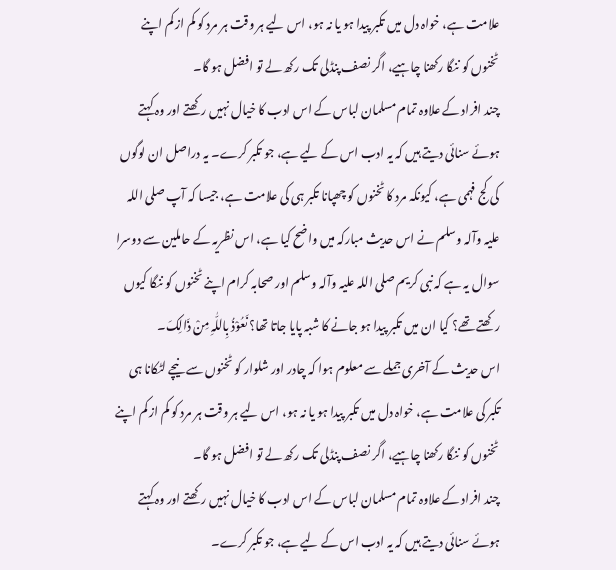علامت ہے، خواہ دل میں تکبر پیدا ہو یا نہ ہو، اس لیے ہر وقت ہر مرد کو کم از کم اپنے ٹخنوں کو ننگا رکھنا چاہیے، اگر نصف پنڈلی تک رکھ لے تو افضل ہو گا۔
چند افراد کے علاوہ تمام مسلمان لباس کے اس ادب کا خیال نہیں رکھتے اور وہ کہتے ہوئے سنائی دیتے ہیں کہ یہ ادب اس کے لیے ہے، جو تکبر کرے۔ یہ دراصل ان لوگوں کی کج فہمی ہے، کیونکہ مرد کا ٹخنوں کو چھپانا تکبر ہی کی علامت ہے، جیسا کہ آپ صلی اللہ علیہ وآلہ وسلم نے اس حدیث مبارکہ میں واضح کیا ہے، اس نظریہ کے حاملین سے دوسرا سوال یہ ہے کہ نبی کریم صلی اللہ علیہ وآلہ وسلم اور صحابہ کرام اپنے ٹخنوں کو ننگا کیوں رکھتے تھے؟ کیا ان میں تکبر پیدا ہو جانے کا شبہ پایا جاتا تھا؟ نَعُوْذُ بِاللّٰہِ مِنْ ذَالِکَ۔
اس حدیث کے آخری جملے سے معلوم ہوا کہ چادر اور شلوار کو ٹخنوں سے نیچے لٹکانا ہی تکبر کی علامت ہے، خواہ دل میں تکبر پیدا ہو یا نہ ہو، اس لیے ہر وقت ہر مرد کو کم از کم اپنے ٹخنوں کو ننگا رکھنا چاہیے، اگر نصف پنڈلی تک رکھ لے تو افضل ہو گا۔
چند افراد کے علاوہ تمام مسلمان لباس کے اس ادب کا خیال نہیں رکھتے اور وہ کہتے ہوئے سنائی دیتے ہیں کہ یہ ادب اس کے لیے ہے، جو تکبر کرے۔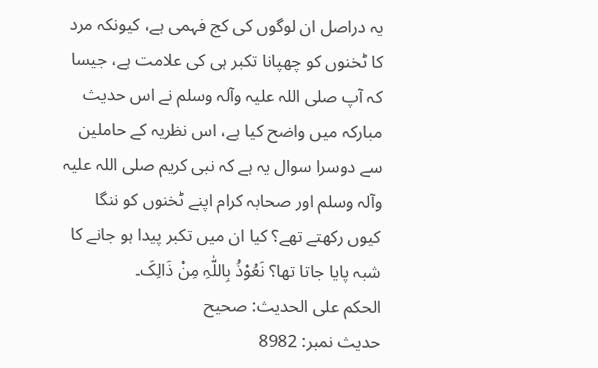یہ دراصل ان لوگوں کی کج فہمی ہے، کیونکہ مرد کا ٹخنوں کو چھپانا تکبر ہی کی علامت ہے، جیسا کہ آپ صلی اللہ علیہ وآلہ وسلم نے اس حدیث مبارکہ میں واضح کیا ہے، اس نظریہ کے حاملین سے دوسرا سوال یہ ہے کہ نبی کریم صلی اللہ علیہ وآلہ وسلم اور صحابہ کرام اپنے ٹخنوں کو ننگا کیوں رکھتے تھے؟ کیا ان میں تکبر پیدا ہو جانے کا شبہ پایا جاتا تھا؟ نَعُوْذُ بِاللّٰہِ مِنْ ذَالِکَ۔
الحكم على الحديث: صحیح
حدیث نمبر: 8982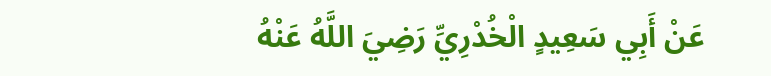عَنْ أَبِي سَعِيدٍ الْخُدْرِيِّ رَضِيَ اللَّهُ عَنْهُ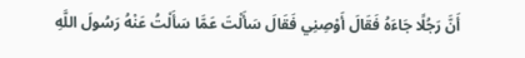أَنَّ رَجُلًا جَاءَهُ فَقَالَ أَوْصِنِي فَقَالَ سَأَلْتَ عَمَّا سَأَلْتُ عَنْهُ رَسُولَ اللَّهِ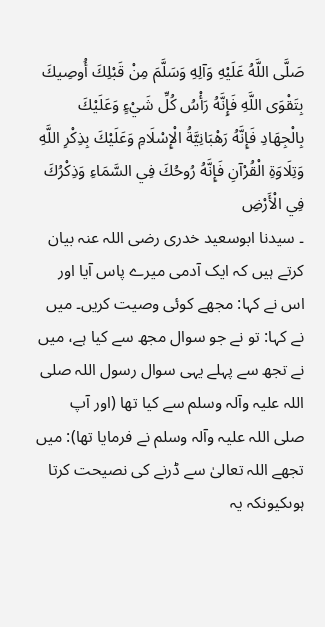صَلَّى اللَّهُ عَلَيْهِ وَآلِهِ وَسَلَّمَ مِنْ قَبْلِكَ أُوصِيكَ بِتَقْوَى اللَّهِ فَإِنَّهُ رَأْسُ كُلِّ شَيْءٍ وَعَلَيْكَ بِالْجِهَادِ فَإِنَّهُ رَهْبَانِيَّةُ الْإِسْلَامِ وَعَلَيْكَ بِذِكْرِ اللَّهِ وَتِلَاوَةِ الْقُرْآنِ فَإِنَّهُ رُوحُكَ فِي السَّمَاءِ وَذِكْرُكَ فِي الْأَرْضِ
۔ سیدنا ابوسعید خدری رضی اللہ عنہ بیان کرتے ہیں کہ ایک آدمی میرے پاس آیا اور اس نے کہا: مجھے کوئی وصیت کریں۔ میں نے کہا: تو نے جو سوال مجھ سے کیا ہے، میں نے تجھ سے پہلے یہی سوال رسول اللہ صلی اللہ علیہ وآلہ وسلم سے کیا تھا (اور آپ صلی اللہ علیہ وآلہ وسلم نے فرمایا تھا): میں تجھے اللہ تعالیٰ سے ڈرنے کی نصیحت کرتا ہوںکیونکہ یہ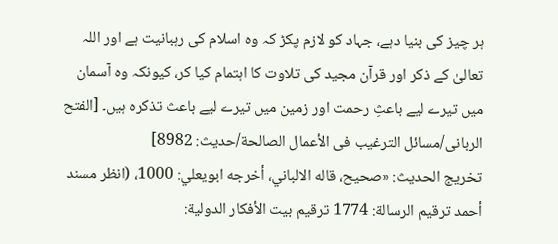ہر چیز کی بنیا دہے، جہاد کو لازم پکڑ کہ وہ اسلام کی رہبانیت ہے اور اللہ تعالیٰ کے ذکر اور قرآن مجید کی تلاوت کا اہتمام کیا کر، کیونکہ وہ آسمان میں تیرے لیے باعثِ رحمت اور زمین میں تیرے لیے باعث تذکرہ ہیں۔ [الفتح الربانی/مسائل الترغيب فى الأعمال الصالحة/حدیث: 8982]
تخریج الحدیث: «صحيح، قاله الالباني، أخرجه ابويعلي: 1000، (انظر مسند أحمد ترقيم الرسالة: 1774 ترقیم بيت الأفكار الدولية: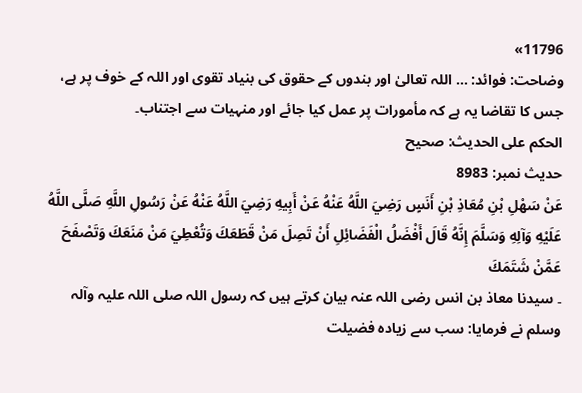11796»
وضاحت: فوائد: … اللہ تعالیٰ اور بندوں کے حقوق کی بنیاد تقوی اور اللہ کے خوف پر ہے، جس کا تقاضا یہ ہے کہ مأمورات پر عمل کیا جائے اور منہیات سے اجتناب۔
الحكم على الحديث: صحیح
حدیث نمبر: 8983
عَنْ سَهْلِ بْنِ مُعَاذِ بْنِ أَنَسٍ رَضِيَ اللَّهُ عَنْهُ عَنْ أَبِيهِ رَضِيَ اللَّهُ عَنْهُ عَنْ رَسُولِ اللَّهِ صَلَّى اللَّهُ عَلَيْهِ وَآلِهِ وَسَلَّمَ إِنَّهُ قَالَ أَفْضَلُ الْفَضَائِلِ أَنْ تَصِلَ مَنْ قَطَعَكَ وَتُعْطِيَ مَنْ مَنَعَكَ وَتَصْفَحَ عَمَّنْ شَتَمَكَ
۔ سیدنا معاذ بن انس رضی اللہ عنہ بیان کرتے ہیں کہ رسول اللہ صلی اللہ علیہ وآلہ وسلم نے فرمایا: سب سے زیادہ فضیلت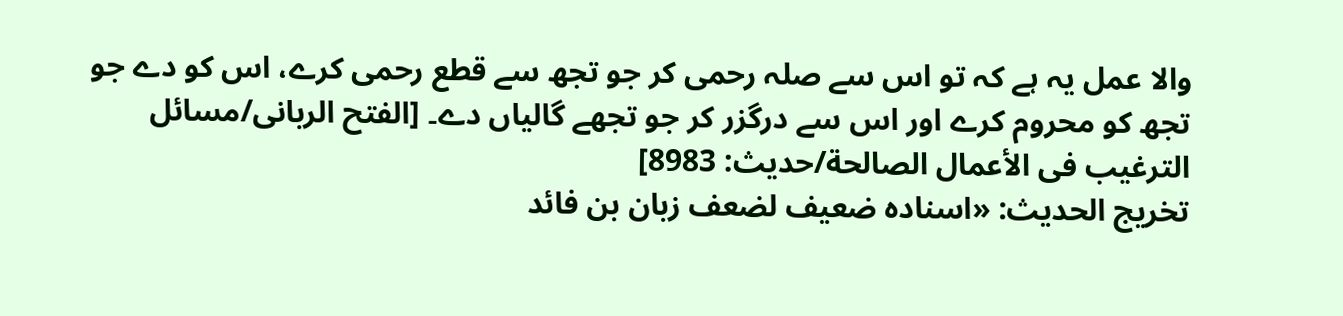والا عمل یہ ہے کہ تو اس سے صلہ رحمی کر جو تجھ سے قطع رحمی کرے، اس کو دے جو تجھ کو محروم کرے اور اس سے درگزر کر جو تجھے گالیاں دے۔ [الفتح الربانی/مسائل الترغيب فى الأعمال الصالحة/حدیث: 8983]
تخریج الحدیث: «اسناده ضعيف لضعف زبان بن فائد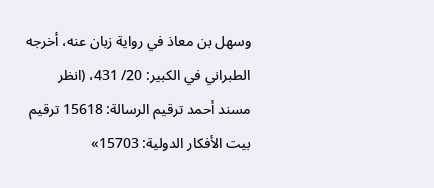وسھل بن معاذ في رواية زبان عنه، أخرجه الطبراني في الكبير: 20/ 431، (انظر مسند أحمد ترقيم الرسالة: 15618 ترقیم بيت الأفكار الدولية: 15703»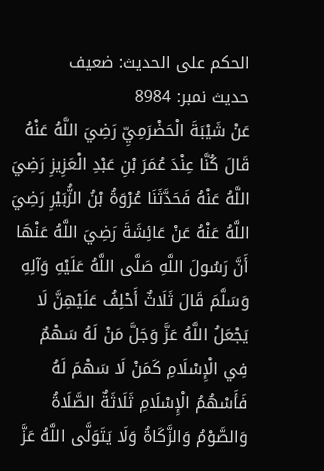الحكم على الحديث: ضعیف
حدیث نمبر: 8984
عَنْ شَيْبَةَ الْحَضْرَمِيِّ رَضِيَ اللَّهُ عَنْهُ قَالَ كُنَّا عِنْدَ عُمَرَ بْنِ عَبْدِ الْعَزِيزِ رَضِيَ اللَّهُ عَنْهُ فَحَدَّثَنَا عُرْوَةُ بْنُ الزُّبَيْرِ رَضِيَ اللَّهُ عَنْهُ عَنْ عَائِشَةَ رَضِيَ اللَّهُ عَنْهَا أَنَّ رَسُولَ اللَّهِ صَلَّى اللَّهُ عَلَيْهِ وَآلِهِ وَسَلَّمَ قَالَ ثَلَاثٌ أَحْلِفُ عَلَيْهِنَّ لَا يَجْعَلُ اللَّهُ عَزَّ وَجَلَّ مَنْ لَهُ سَهْمٌ فِي الْإِسْلَامِ كَمَنْ لَا سَهْمَ لَهُ فَأَسْهُمُ الْإِسْلَامِ ثَلَاثَةٌ الصَّلَاةُ وَالصَّوْمُ وَالزَّكَاةُ وَلَا يَتَوَلَّى اللَّهُ عَزَّ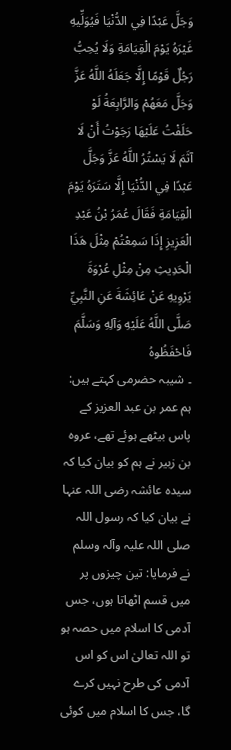وَجَلَّ عَبْدًا فِي الدُّنْيَا فَيُوَلِّيهِ غَيْرَهُ يَوْمَ الْقِيَامَةِ وَلَا يُحِبُّ رَجُلٌ قَوْمًا إِلَّا جَعَلَهُ اللَّهُ عَزَّ وَجَلَّ مَعَهُمْ وَالرَّابِعَةُ لَوْ حَلَفْتُ عَلَيْهَا رَجَوْتُ أَنْ لَا آثَمَ لَا يَسْتُرُ اللَّهُ عَزَّ وَجَلَّ عَبْدًا فِي الدُّنْيَا إِلَّا سَتَرَهُ يَوْمَ الْقِيَامَةِ فَقَالَ عُمَرُ بْنُ عَبْدِ الْعَزِيزِ إِذَا سَمِعْتُمْ مِثْلَ هَذَا الْحَدِيثِ مِنْ مِثْلِ عُرْوَةَ يَرْوِيهِ عَنْ عَائِشَةَ عَنِ النَّبِيِّ صَلَّى اللَّهُ عَلَيْهِ وَآلِهِ وَسَلَّمَ فَاحْفَظُوهُ
۔ شیبہ حضرمی کہتے ہیں: ہم عمر بن عبد العزیز کے پاس بیٹھے ہوئے تھے، عروہ بن زبیر نے ہم کو بیان کیا کہ سیدہ عائشہ رضی اللہ عنہا نے بیان کیا کہ رسول اللہ صلی اللہ علیہ وآلہ وسلم نے فرمایا: تین چیزوں پر میں قسم اٹھاتا ہوں، جس آدمی کا اسلام میں حصہ ہو تو اللہ تعالیٰ اس کو اس آدمی کی طرح نہیں کرے گا، جس کا اسلام میں کوئی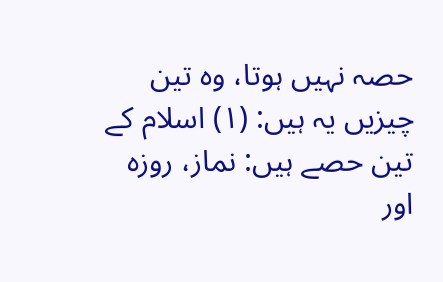حصہ نہیں ہوتا، وہ تین چیزیں یہ ہیں: (۱) اسلام کے تین حصے ہیں: نماز، روزہ اور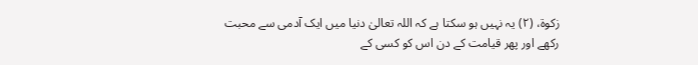زکوۃ، (۲) یہ نہیں ہو سکتا ہے کہ اللہ تعالیٰ دنیا میں ایک آدمی سے محبت رکھے اور پھر قیامت کے دن اس کو کسی کے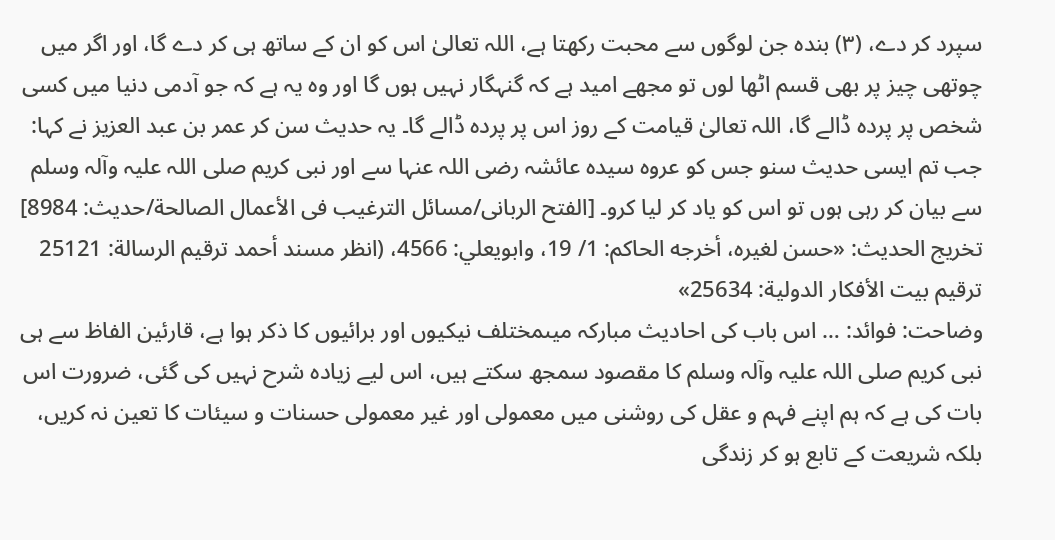سپرد کر دے، (۳) بندہ جن لوگوں سے محبت رکھتا ہے، اللہ تعالیٰ اس کو ان کے ساتھ ہی کر دے گا، اور اگر میں چوتھی چیز پر بھی قسم اٹھا لوں تو مجھے امید ہے کہ گنہگار نہیں ہوں گا اور وہ یہ ہے کہ جو آدمی دنیا میں کسی شخص پر پردہ ڈالے گا، اللہ تعالیٰ قیامت کے روز اس پر پردہ ڈالے گا۔ یہ حدیث سن کر عمر بن عبد العزیز نے کہا: جب تم ایسی حدیث سنو جس کو عروہ سیدہ عائشہ رضی اللہ عنہا سے اور نبی کریم صلی اللہ علیہ وآلہ وسلم سے بیان کر رہی ہوں تو اس کو یاد کر لیا کرو۔ [الفتح الربانی/مسائل الترغيب فى الأعمال الصالحة/حدیث: 8984]
تخریج الحدیث: «حسن لغيره، أخرجه الحاكم: 1/ 19، وابويعلي: 4566، (انظر مسند أحمد ترقيم الرسالة: 25121 ترقیم بيت الأفكار الدولية: 25634»
وضاحت: فوائد: … اس باب کی احادیث مبارکہ میںمختلف نیکیوں اور برائیوں کا ذکر ہوا ہے، قارئین الفاظ سے ہی نبی کریم صلی اللہ علیہ وآلہ وسلم کا مقصود سمجھ سکتے ہیں، اس لیے زیادہ شرح نہیں کی گئی، ضرورت اس بات کی ہے کہ ہم اپنے فہم و عقل کی روشنی میں معمولی اور غیر معمولی حسنات و سیئات کا تعین نہ کریں، بلکہ شریعت کے تابع ہو کر زندگی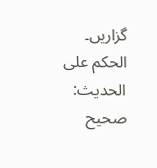گزاریں۔
الحكم على الحديث: صحیح